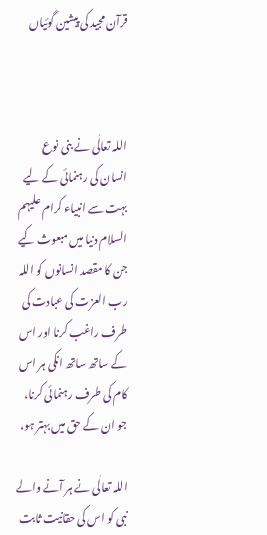قرآن مجید کی پیشین گوئیاں



اللہ تعالٰی نے بنی نوع انسان کی رہنمائی کے لیے بہت سے انبیاء کرام علیہم السلام دنیا میں مبعوث کیے جن کا مقصد انسانوں کو اللہ رب العزت کی عبادت کی طرف راغب کرنا اور اس کے ساتھ ساتھ انکی ہر اس کام کی طرف رہنمائی کرنا، جو ان کے حق میں بہتر ہو،

اللہ تعالٰی نے ہر آنے والے نبی کو اس کی حقانیت ثابت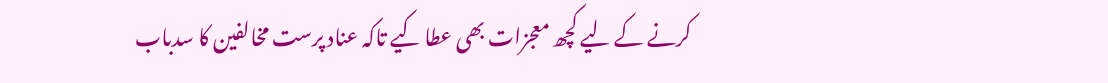کرنے کے لیے کچھ معجزات بھی عطا کیے تاکہ عناد پرست مخالفین کا سدباب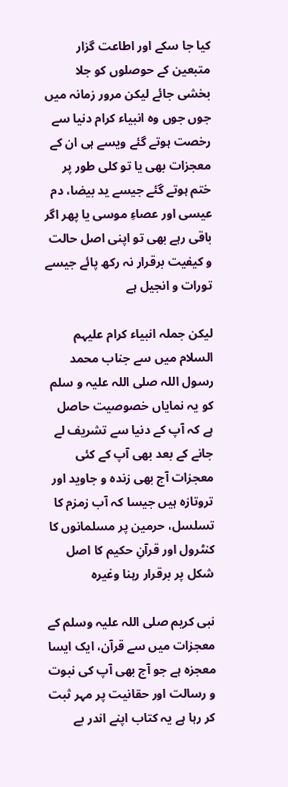کیا جا سکے اور اطاعت گزار متبعین کے حوصلوں کو جلا بخشی جائے لیکن مرور زمانہ میں جوں جوں وہ انبیاء کرام دنیا سے رخصت ہوتے گئے ویسے ہی ان کے معجزات بھی یا تو کلی طور پر ختم ہوتے گئے جیسے ید بیضا، دم عیسی اور عصاءِ موسی یا پھر اگر باقی رہے بھی تو اپنی اصل حالت و کیفیت برقرار نہ رکھ پائے جیسے تورات و انجیل ہے

لیکن جملہ انبیاء کرام علیہم السلام میں سے جناب محمد رسول اللہ صلی اللہ علیہ و سلم کو یہ نمایاں خصوصیت حاصل ہے کہ آپ کے دنیا سے تشریف لے جانے کے بعد بھی آپ کے کئی معجزات آج بھی زندہ و جاوید اور تروتازہ ہیں جیسا کہ آب زمزم کا تسلسل، حرمین پر مسلمانوں کا کنٹرول اور قرآنِ حکیم کا اصل شکل پر برقرار رہنا وغیرہ

نبی کریم صلی اللہ علیہ وسلم کے معجزات میں سے قرآن، ایک ایسا معجزہ ہے جو آج بھی آپ کی نبوت و رسالت اور حقانیت پر مہر ثبت کر رہا ہے یہ کتاب اپنے اندر بے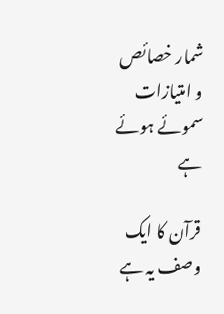شمار خصائص و امتیازات سموئے ہوئے ہے

قرآن کا ایک وصف یہ ہے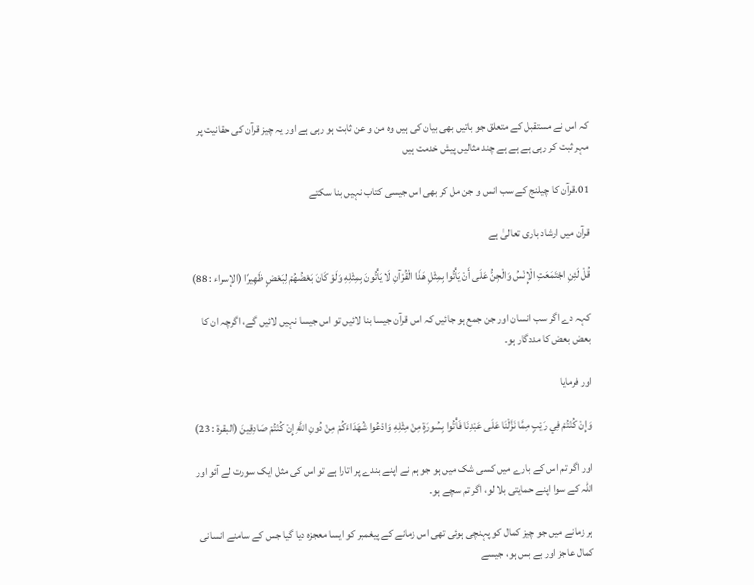کہ اس نے مستقبل کے متعلق جو باتیں بھی بیان کی ہیں وہ من و عن ثابت ہو رہی ہے اور یہ چیز قرآن کی حقانیت پر مہر ثبت کر رہی ہے ہے ہے چند مثالیں پیش خدمت ہیں

01.قرآن کا چیلنج کے سب انس و جن مل کر بھی اس جیسی کتاب نہیں بنا سکتے

قرآن میں ارشاد باری تعالیٰ ہے

قُلْ لَئِنِ اجْتَمَعَتِ الْإِنْسُ وَالْجِنُّ عَلَى أَنْ يَأْتُوا بِمِثْلِ هَذَا الْقُرْآنِ لَا يَأْتُونَ بِمِثْلِهِ وَلَوْ كَانَ بَعْضُهُمْ لِبَعْضٍ ظَهِيرًا (الإسراء : 88)

کہہ دے اگر سب انسان اور جن جمع ہو جائیں کہ اس قرآن جیسا بنا لائیں تو اس جیسا نہیں لائیں گے، اگرچہ ان کا بعض بعض کا مددگار ہو۔

اور فرمایا

وَإِنْ كُنْتُمْ فِي رَيْبٍ مِمَّا نَزَّلْنَا عَلَى عَبْدِنَا فَأْتُوا بِسُورَةٍ مِنْ مِثْلِهِ وَادْعُوا شُهَدَاءَكُمْ مِنْ دُونِ اللَّهِ إِنْ كُنْتُمْ صَادِقِينَ (البقرة : 23)

اور اگر تم اس کے بارے میں کسی شک میں ہو جو ہم نے اپنے بندے پر اتارا ہے تو اس کی مثل ایک سورت لے آئو اور اللہ کے سوا اپنے حمایتی بلا لو، اگر تم سچے ہو۔

ہر زمانے میں جو چیز کمال کو پہنچی ہوئی تھی اس زمانے کے پیغمبر کو ایسا معجزہ دیا گیا جس کے سامنے انسانی کمال عاجز اور بے بس ہو، جیسے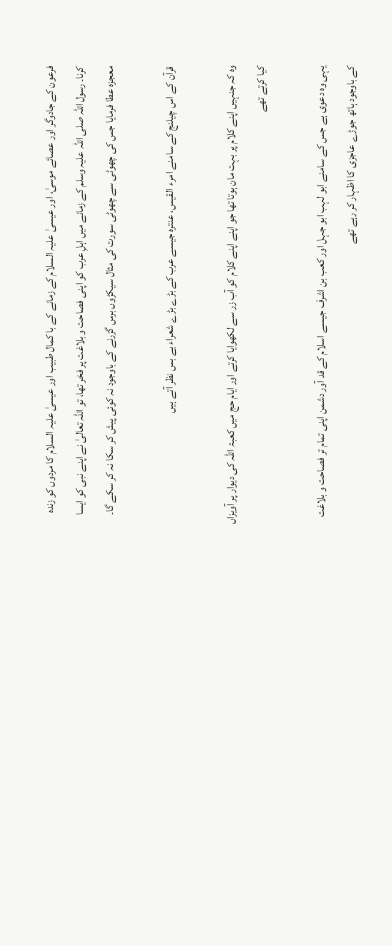فرعون کے جادوگر اور عصائے موسیٰ، اور عیسیٰ علیہ السلام کے زمانے کے با کمال طبیب اور عیسیٰ علیہ السلام کا مردوں کو زندہ کرنا۔ رسول اللہ صلی اللہ علیہ وسلم کے زمانے میں اہلِ عرب کو اپنی فصاحت و بلاغت پر فخر تھا، تو اللہ تعالیٰ نے اپنے نبی کو ایسا معجزہ عطا فرمایا جس کی چھوٹی سے چھوٹی سورت کی مثال سیکڑوں برس گزرنے کے باوجود نہ کوئی پیش کر سکا نہ کر سکے گا۔

قرآن کے اس چیلنج کے سامنے امرء القیس، عنترہ جیسے عرب کے بڑے بڑے شعراء بے بس نظر آتے ہیں

وہ کہ جنہیں اپنے کلام پر بہت مان ہوتا تھا جو اپنے اپنے کلام کو آب زر سے لکھوایا کرتے اور ایام حج میں کعبۃ اللہ کی دیوار پر آویزاں کیا کرتے تھے

یہی وہ دعوی ہے جس کے سامنے ابو لہب ابو جہل اور کعب بن اشرف جیسے اسلام کے قد آور دشمن اپنی تمام تر فصاحت و بلاغت کے باوجود ہاتھ جوڑے عاجزی کا اظہار کر رہے تھے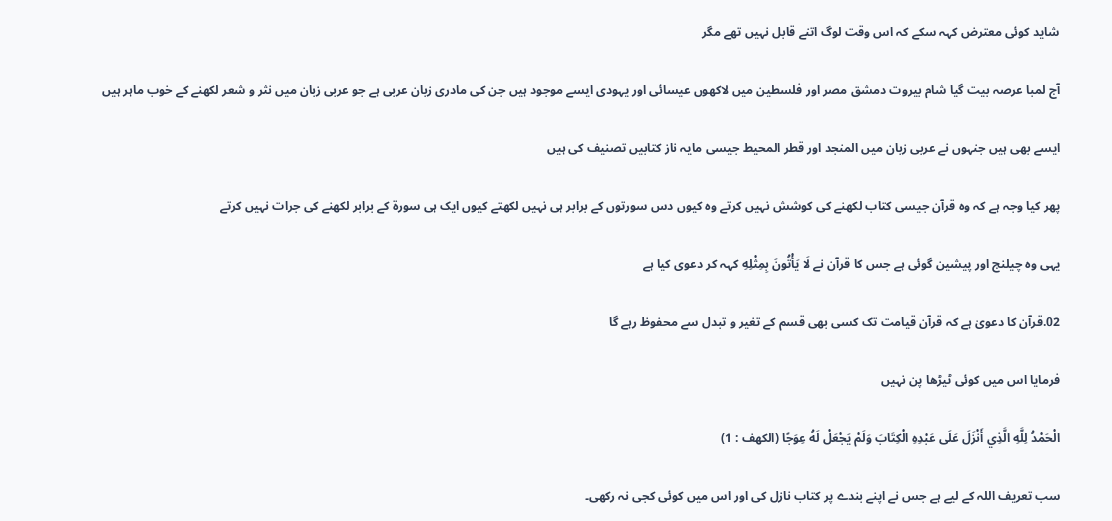شاید کوئی معترض کہہ سکے کہ اس وقت لوگ اتنے قابل نہیں تھے مگر

آج لمبا عرصہ بیت گیا شام بیروت دمشق مصر اور فلسطین میں لاکھوں عیسائی اور یہودی ایسے موجود ہیں جن کی مادری زبان عربی ہے جو عربی زبان میں نثر و شعر لکھنے کے خوب ماہر ہیں

ایسے بھی ہیں جنہوں نے عربی زبان میں المنجد اور قطر المحیط جیسی مایہ ناز کتابیں تصنیف کی ہیں

پھر کیا وجہ ہے کہ وہ قرآن جیسی کتاب لکھنے کی کوشش نہیں کرتے وہ کیوں دس سورتوں کے برابر ہی نہیں لکھتے کیوں ایک ہی سورۃ کے برابر لکھنے کی جرات نہیں کرتے

یہی وہ چیلنج اور پیشین گوئی ہے جس کا قرآن نے لَا يَأْتُونَ بِمِثْلِهِ کہہ کر دعوی کیا ہے

02.قرآن کا دعویٰ ہے کہ قرآن قیامت تک کسی بھی قسم کے تغیر و تبدل سے محفوظ رہے گا

فرمایا اس میں کوئی ٹیڑھا پن نہیں

الْحَمْدُ لِلَّهِ الَّذِي أَنْزَلَ عَلَى عَبْدِهِ الْكِتَابَ وَلَمْ يَجْعَلْ لَهُ عِوَجًا (الكهف : 1)

سب تعریف اللہ کے لیے ہے جس نے اپنے بندے پر کتاب نازل کی اور اس میں کوئی کجی نہ رکھی۔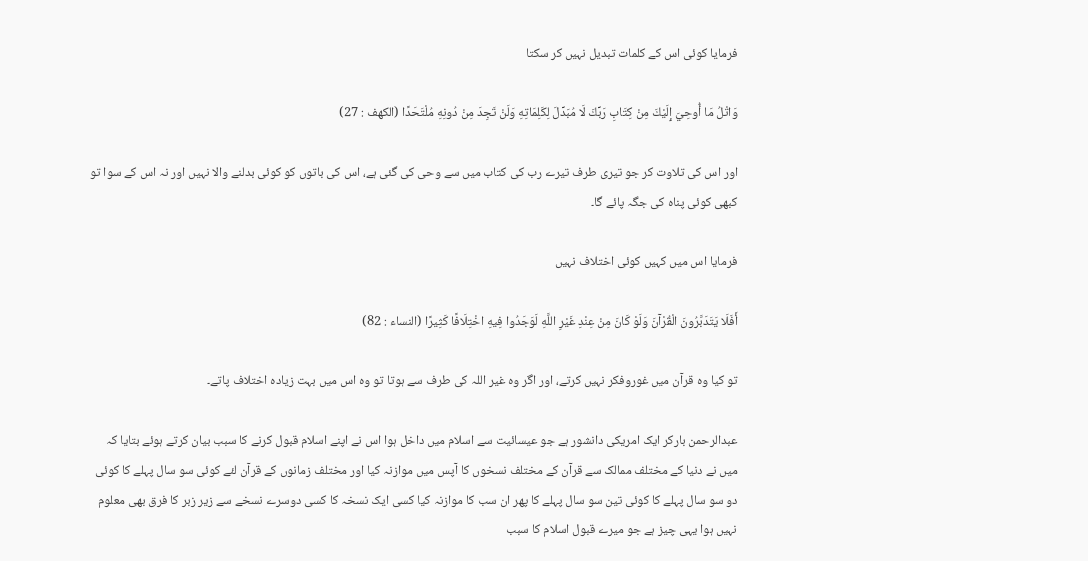فرمایا کوئی اس کے کلمات تبدیل نہیں کر سکتا

وَاتْلُ مَا أُوحِيَ إِلَيْكَ مِنْ كِتَابِ رَبِّكَ لَا مُبَدِّلَ لِكَلِمَاتِهِ وَلَنْ تَجِدَ مِنْ دُونِهِ مُلْتَحَدًا (الكهف : 27)

اور اس کی تلاوت کر جو تیری طرف تیرے رب کی کتاب میں سے وحی کی گئی ہے، اس کی باتوں کو کوئی بدلنے والا نہیں اور نہ اس کے سوا تو کبھی کوئی پناہ کی جگہ پائے گا۔

فرمایا اس میں کہیں کوئی اختلاف نہیں

أَفَلَا يَتَدَبَّرُونَ الْقُرْآنَ وَلَوْ كَانَ مِنْ عِنْدِ غَيْرِ اللَّهِ لَوَجَدُوا فِيهِ اخْتِلَافًا كَثِيرًا (النساء : 82)

تو کیا وہ قرآن میں غوروفکر نہیں کرتے، اور اگر وہ غیر اللہ کی طرف سے ہوتا تو وہ اس میں بہت زیادہ اختلاف پاتے۔

عبدالرحمن بارکر ایک امریکی دانشور ہے جو عیسائیت سے اسلام میں داخل ہوا اس نے اپنے اسلام قبول کرنے کا سبب بیان کرتے ہوئے بتایا کہ میں نے دنیا کے مختلف ممالک سے قرآن کے مختلف نسخوں کا آپس میں موازنہ کیا اور مختلف زمانوں کے قرآن لئے کوئی سو سال پہلے کا کوئی دو سو سال پہلے کا کوئی تین سو سال پہلے کا پھر ان سب کا موازنہ کیا کسی ایک نسخہ کا کسی دوسرے نسخے سے زیر زبر کا فرق بھی معلوم نہیں ہوا یہی چیز ہے جو میرے قبول اسلام کا سبب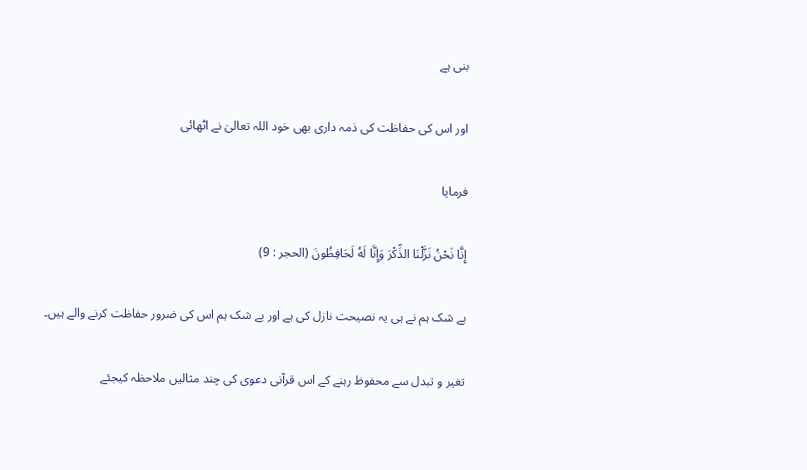بنی ہے

اور اس کی حفاظت کی ذمہ داری بھی خود اللہ تعالیٰ نے اٹھائی

فرمایا

إِنَّا نَحْنُ نَزَّلْنَا الذِّكْرَ وَإِنَّا لَهُ لَحَافِظُونَ (الحجر : 9)

بے شک ہم نے ہی یہ نصیحت نازل کی ہے اور بے شک ہم اس کی ضرور حفاظت کرنے والے ہیں۔

تغیر و تبدل سے محفوظ رہنے کے اس قرآنی دعوی کی چند مثالیں ملاحظہ کیجئے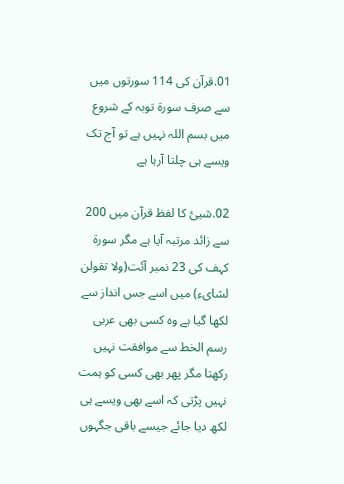01.قرآن کی 114 سورتوں میں سے صرف سورۃ توبہ کے شروع میں بسم اللہ نہیں ہے تو آج تک ویسے ہی چلتا آرہا ہے

02.شیئ کا لفظ قرآن میں 200 سے زائد مرتبہ آیا ہے مگر سورۃ کہف کی 23 نمبر آئت(ولا تقولن لشایء) میں اسے جس انداز سے لکھا گیا ہے وہ کسی بھی عربی رسم الخط سے موافقت نہیں رکھتا مگر پھر بھی کسی کو ہمت نہیں پڑتی کہ اسے بھی ویسے ہی لکھ دیا جائے جیسے باقی جگہوں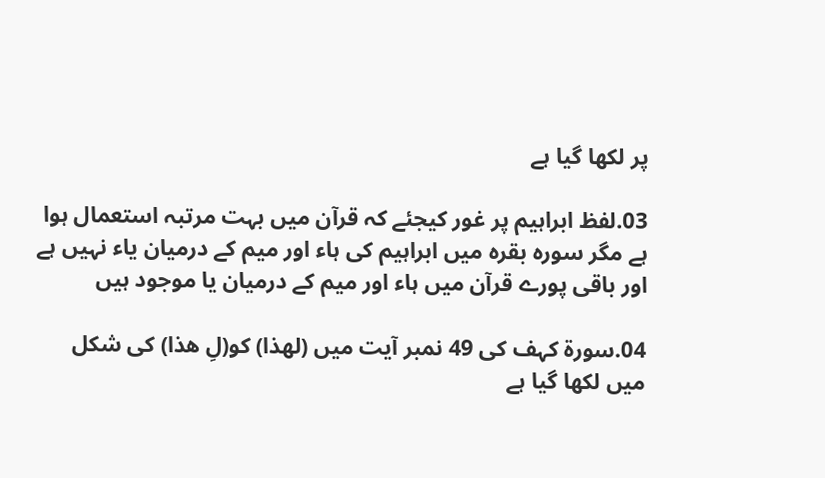پر لکھا گیا ہے

03.لفظ ابراہیم پر غور کیجئے کہ قرآن میں بہت مرتبہ استعمال ہوا ہے مگر سورہ بقرہ میں ابراہیم کی ہاء اور میم کے درمیان یاء نہیں ہے اور باقی پورے قرآن میں ہاء اور میم کے درمیان یا موجود ہیں

04.سورۃ کہف کی 49 نمبر آیت میں (لھذا) کو(لِ ھذا) کی شکل میں لکھا گیا ہے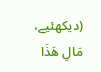(دیکھئیے، مَالِ هَذَا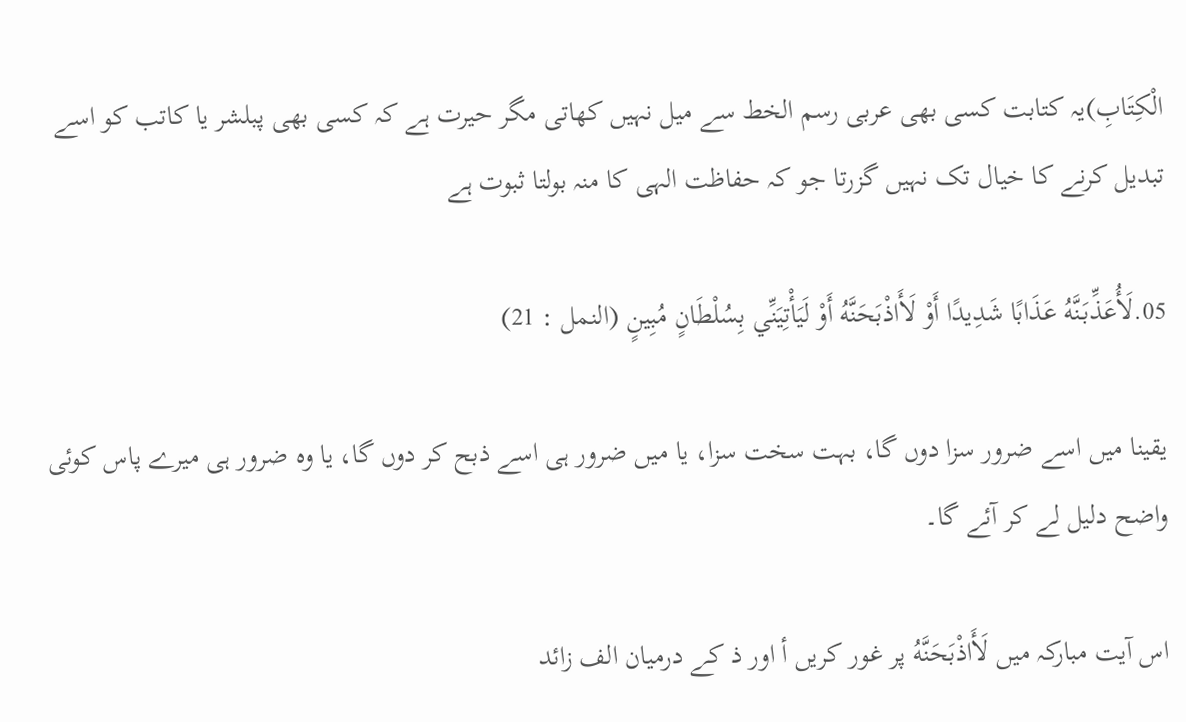الْكِتَابِ)یہ کتابت کسی بھی عربی رسم الخط سے میل نہیں کھاتی مگر حیرت ہے کہ کسی بھی پبلشر یا کاتب کو اسے تبدیل کرنے کا خیال تک نہیں گزرتا جو کہ حفاظت الہی کا منہ بولتا ثبوت ہے

05.لَأُعَذِّبَنَّهُ عَذَابًا شَدِيدًا أَوْ لَأَاذْبَحَنَّهُ أَوْ لَيَأْتِيَنِّي بِسُلْطَانٍ مُبِينٍ (النمل : 21)

یقینا میں اسے ضرور سزا دوں گا، بہت سخت سزا، یا میں ضرور ہی اسے ذبح کر دوں گا، یا وہ ضرور ہی میرے پاس کوئی واضح دلیل لے کر آئے گا۔

اس آیت مبارکہ میں لَأَاذْبَحَنَّهُ پر غور کریں أ اور ذ کے درمیان الف زائد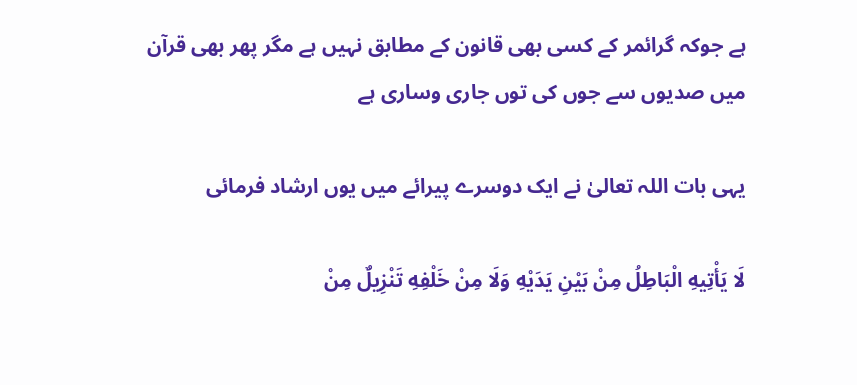ہے جوکہ گرائمر کے کسی بھی قانون کے مطابق نہیں ہے مگر پھر بھی قرآن میں صدیوں سے جوں کی توں جاری وساری ہے

یہی بات اللہ تعالیٰ نے ایک دوسرے پیرائے میں یوں ارشاد فرمائی

لَا يَأْتِيهِ الْبَاطِلُ مِنْ بَيْنِ يَدَيْهِ وَلَا مِنْ خَلْفِهِ تَنْزِيلٌ مِنْ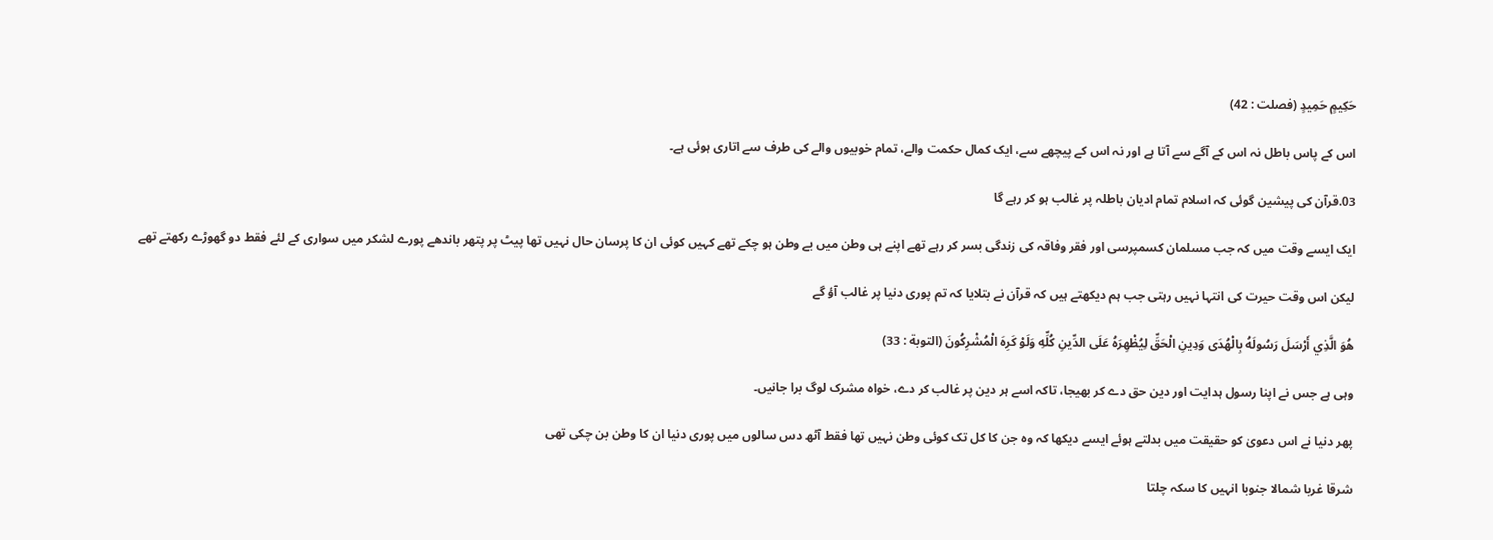حَكِيمٍ حَمِيدٍ (فصلت : 42)

اس کے پاس باطل نہ اس کے آگے سے آتا ہے اور نہ اس کے پیچھے سے، ایک کمال حکمت والے، تمام خوبیوں والے کی طرف سے اتاری ہوئی ہے۔

03.قرآن کی پیشین گوئی کہ اسلام تمام ادیان باطلہ پر غالب ہو کر رہے گا

ایک ایسے وقت میں کہ جب مسلمان کسمپرسی اور فقر وفاقہ کی زندگی بسر کر رہے تھے اپنے ہی وطن میں بے وطن ہو چکے تھے کہیں کوئی ان کا پرسان حال نہیں تھا پیٹ پر پتھر باندھے پورے لشکر میں سواری کے لئے فقط دو گھوڑے رکھتے تھے

لیکن اس وقت حیرت کی انتہا نہیں رہتی جب ہم دیکھتے ہیں کہ قرآن نے بتلایا کہ تم پوری دنیا پر غالب آؤ گے

هُوَ الَّذِي أَرْسَلَ رَسُولَهُ بِالْهُدَى وَدِينِ الْحَقِّ لِيُظْهِرَهُ عَلَى الدِّينِ كُلِّهِ وَلَوْ كَرِهَ الْمُشْرِكُونَ (التوبة : 33)

وہی ہے جس نے اپنا رسول ہدایت اور دین حق دے کر بھیجا، تاکہ اسے ہر دین پر غالب کر دے، خواہ مشرک لوگ برا جانیں۔

پھر دنیا نے اس دعویٰ کو حقیقت میں بدلتے ہوئے ایسے دیکھا کہ وہ جن کا کل تک کوئی وطن نہیں تھا فقط آٹھ دس سالوں میں پوری دنیا ان کا وطن بن چکی تھی

شرقا غربا شمالا جنوبا انہیں کا سکہ چلتا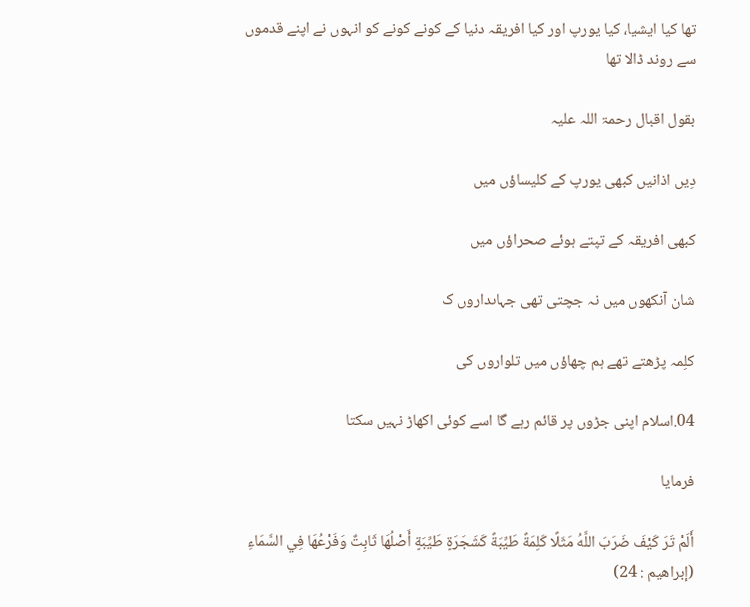تھا کیا ایشیا، کیا یورپ اور کیا افریقہ دنیا کے کونے کونے کو انہوں نے اپنے قدموں سے روند ڈالا تھا

بقول اقبال رحمۃ اللہ علیہ

دِیں اذانیں کبھی یورپ کے کلیساؤں میں

کبھی افریقہ کے تپتے ہوئے صحراؤں میں

شان آنکھوں میں نہ جچتی تھی جہاںداروں ک

کلِمہ پڑھتے تھے ہم چھاؤں میں تلواروں کی

04.اسلام اپنی جڑوں پر قائم رہے گا اسے کوئی اکھاڑ نہیں سکتا

فرمایا

أَلَمْ تَرَ كَيْفَ ضَرَبَ اللَّهُ مَثَلًا كَلِمَةً طَيِّبَةً كَشَجَرَةٍ طَيِّبَةٍ أَصْلُهَا ثَابِتٌ وَفَرْعُهَا فِي السَّمَاءِ (إبراهيم : 24)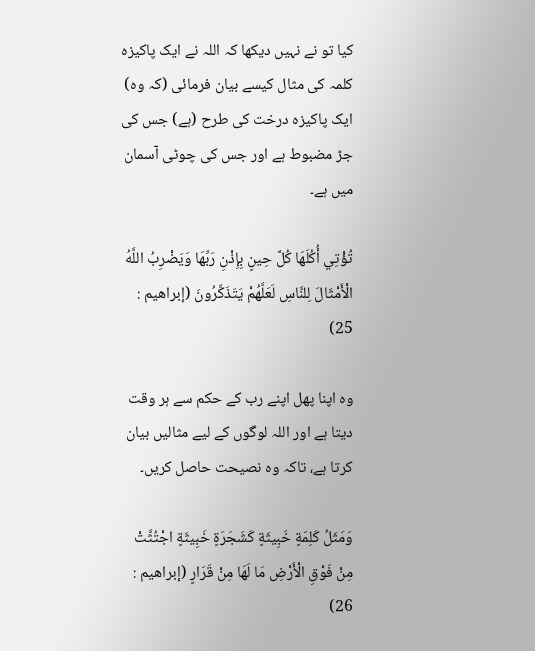کیا تو نے نہیں دیکھا کہ اللہ نے ایک پاکیزہ کلمہ کی مثال کیسے بیان فرمائی (کہ وہ) ایک پاکیزہ درخت کی طرح (ہے) جس کی جڑ مضبوط ہے اور جس کی چوٹی آسمان میں ہے۔

تُؤْتِي أُكُلَهَا كُلَّ حِينٍ بِإِذْنِ رَبِّهَا وَيَضْرِبُ اللَّهُ الْأَمْثَالَ لِلنَّاسِ لَعَلَّهُمْ يَتَذَكَّرُونَ (إبراهيم : 25)

وہ اپنا پھل اپنے رب کے حکم سے ہر وقت دیتا ہے اور اللہ لوگوں کے لیے مثالیں بیان کرتا ہے، تاکہ وہ نصیحت حاصل کریں۔

وَمَثَلُ كَلِمَةٍ خَبِيثَةٍ كَشَجَرَةٍ خَبِيثَةٍ اجْتُثَّتْ مِنْ فَوْقِ الْأَرْضِ مَا لَهَا مِنْ قَرَارٍ (إبراهيم : 26)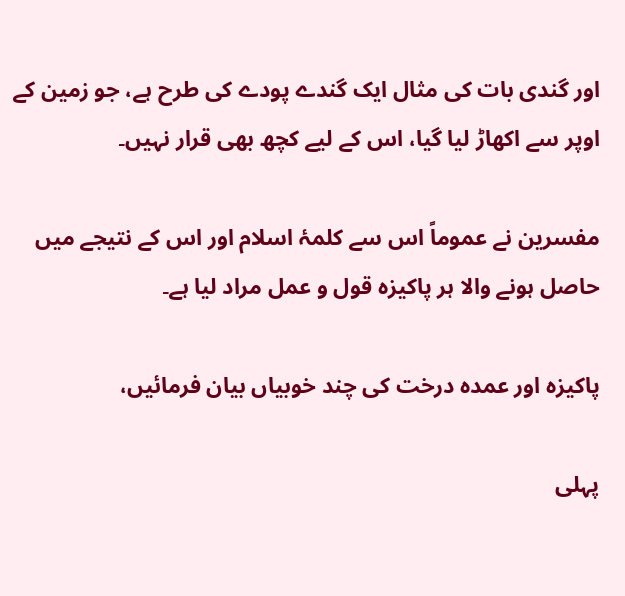اور گندی بات کی مثال ایک گندے پودے کی طرح ہے، جو زمین کے اوپر سے اکھاڑ لیا گیا، اس کے لیے کچھ بھی قرار نہیں۔

مفسرین نے عموماً اس سے کلمۂ اسلام اور اس کے نتیجے میں حاصل ہونے والا ہر پاکیزہ قول و عمل مراد لیا ہے۔

پاکیزہ اور عمدہ درخت کی چند خوبیاں بیان فرمائیں،

پہلی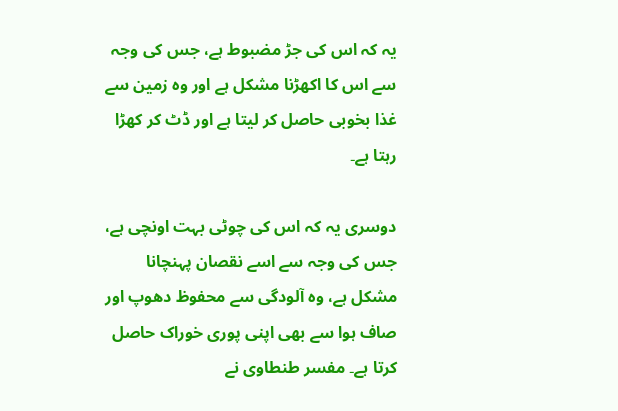یہ کہ اس کی جڑ مضبوط ہے، جس کی وجہ سے اس کا اکھڑنا مشکل ہے اور وہ زمین سے غذا بخوبی حاصل کر لیتا ہے اور ڈٹ کر کھڑا رہتا ہے۔

دوسری یہ کہ اس کی چوٹی بہت اونچی ہے، جس کی وجہ سے اسے نقصان پہنچانا مشکل ہے، وہ آلودگی سے محفوظ دھوپ اور صاف ہوا سے بھی اپنی پوری خوراک حاصل کرتا ہے۔ مفسر طنطاوی نے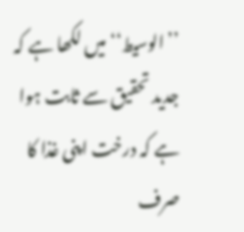’’الوسیط‘‘ میں لکھا ہے کہ جدید تحقیق سے ثابت ہوا ہے کہ درخت اپنی غذا کا صرف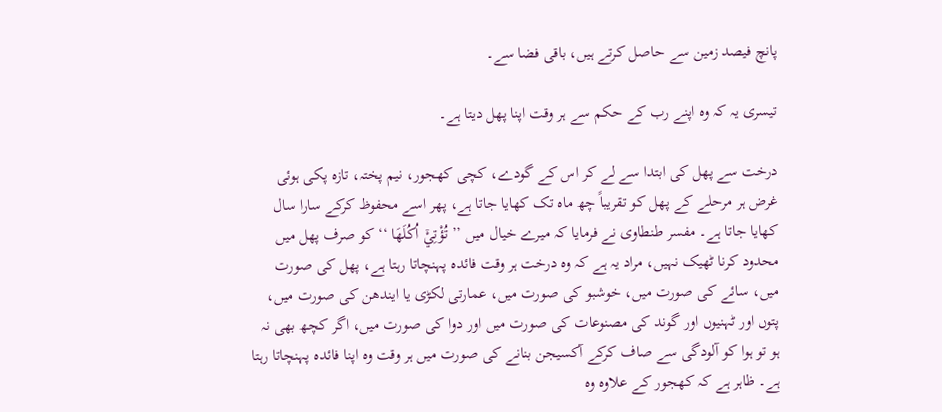پانچ فیصد زمین سے حاصل کرتے ہیں، باقی فضا سے۔

تیسری یہ کہ وہ اپنے رب کے حکم سے ہر وقت اپنا پھل دیتا ہے۔

درخت سے پھل کی ابتدا سے لے کر اس کے گودے، کچی کھجور، نیم پختہ، تازہ پکی ہوئی غرض ہر مرحلے کے پھل کو تقریباً چھ ماہ تک کھایا جاتا ہے، پھر اسے محفوظ کرکے سارا سال کھایا جاتا ہے۔ مفسر طنطاوی نے فرمایا کہ میرے خیال میں ’’ تُؤْتِيْۤ اُكُلَهَا ‘‘ کو صرف پھل میں محدود کرنا ٹھیک نہیں، مراد یہ ہے کہ وہ درخت ہر وقت فائدہ پہنچاتا رہتا ہے، پھل کی صورت میں، سائے کی صورت میں، خوشبو کی صورت میں، عمارتی لکڑی یا ایندھن کی صورت میں، پتوں اور ٹہنیوں اور گوند کی مصنوعات کی صورت میں اور دوا کی صورت میں، اگر کچھ بھی نہ ہو تو ہوا کو آلودگی سے صاف کرکے آکسیجن بنانے کی صورت میں ہر وقت وہ اپنا فائدہ پہنچاتا رہتا ہے۔ ظاہر ہے کہ کھجور کے علاوہ وہ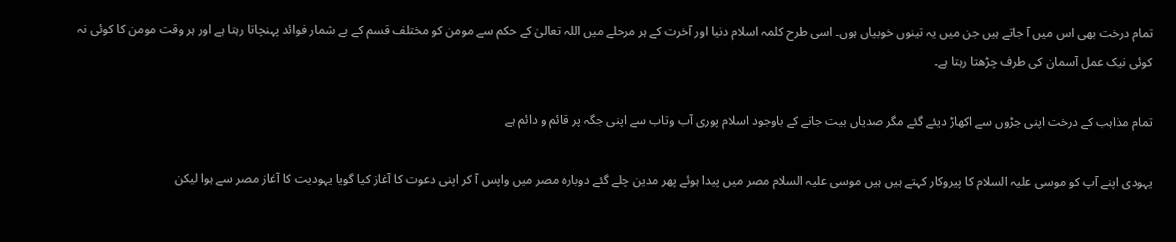تمام درخت بھی اس میں آ جاتے ہیں جن میں یہ تینوں خوبیاں ہوں۔ اسی طرح کلمہ اسلام دنیا اور آخرت کے ہر مرحلے میں اللہ تعالیٰ کے حکم سے مومن کو مختلف قسم کے بے شمار فوائد پہنچاتا رہتا ہے اور ہر وقت مومن کا کوئی نہ کوئی نیک عمل آسمان کی طرف چڑھتا رہتا ہے۔

تمام مذاہب کے درخت اپنی جڑوں سے اکھاڑ دیئے گئے مگر صدیاں بیت جانے کے باوجود اسلام پوری آب وتاب سے اپنی جگہ پر قائم و دائم ہے

یہودی اپنے آپ کو موسی علیہ السلام کا پیروکار کہتے ہیں ہیں موسی علیہ السلام مصر میں پیدا ہوئے پھر مدین چلے گئے دوبارہ مصر میں واپس آ کر اپنی دعوت کا آغاز کیا گویا یہودیت کا آغاز مصر سے ہوا لیکن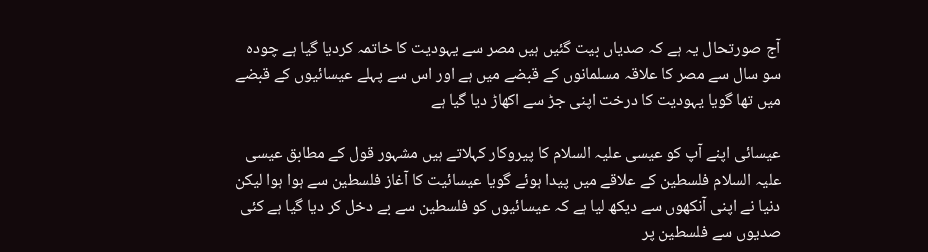آج صورتحال یہ ہے کہ صدیاں بیت گئیں ہیں مصر سے یہودیت کا خاتمہ کردیا گیا ہے چودہ سو سال سے مصر کا علاقہ مسلمانوں کے قبضے میں ہے اور اس سے پہلے عیسائیوں کے قبضے میں تھا گویا یہودیت کا درخت اپنی جڑ سے اکھاڑ دیا گیا ہے

عیسائی اپنے آپ کو عیسی علیہ السلام کا پیروکار کہلاتے ہیں مشہور قول کے مطابق عیسی علیہ السلام فلسطین کے علاقے میں پیدا ہوئے گویا عیسائیت کا آغاز فلسطین سے ہوا ہوا لیکن دنیا نے اپنی آنکھوں سے دیکھ لیا ہے کہ عیسائیوں کو فلسطین سے بے دخل کر دیا گیا ہے کئی صدیوں سے فلسطین پر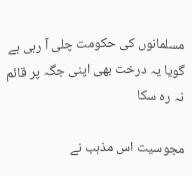مسلمانوں کی حکومت چلی آ رہی ہے گویا یہ درخت بھی اپنی جگہ پر قائم نہ رہ سکا

مجوسیت اس مذہب نے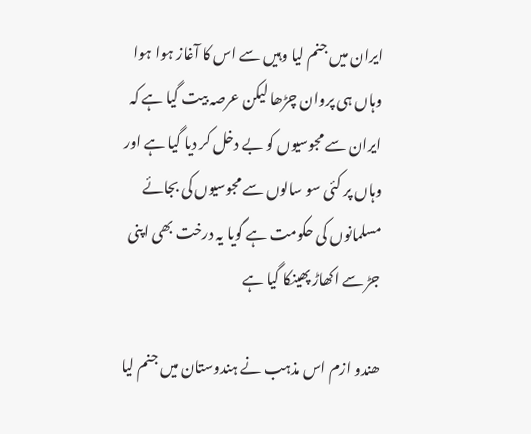ایران میں جنم لیا وہیں سے اس کا آغاز ہوا ہوا وہاں ہی پروان چڑھا لیکن عرصہ بیت گیا ہے کہ ایران سے مجوسیوں کو بے دخل کر دیا گیا ہے اور وہاں پر کئی سو سالوں سے مجوسیوں کی بجائے مسلمانوں کی حکومت ہے گویا یہ درخت بھی اپنی جڑ سے اکھاڑ پھینکا گیا ہے

ھندو ازم اس مذہب نے ہندوستان میں جنم لیا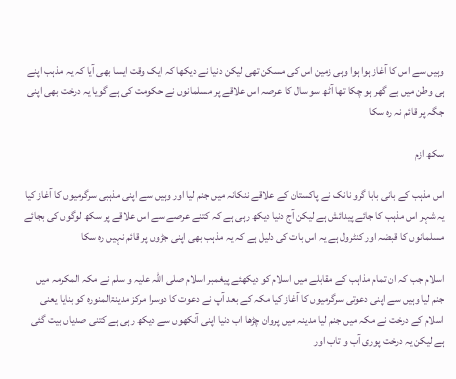وہیں سے اس کا آغاز ہوا ہوا وہی زمین اس کی مسکن تھی لیکن دنیا نے دیکھا کہ ایک وقت ایسا بھی آیا کہ یہ مذہب اپنے ہی وطن میں بے گھر ہو چکا تھا آٹھ سو سال کا عرصہ اس علاقے پر مسلمانوں نے حکومت کی ہے گویا یہ درخت بھی اپنی جگہ پر قائم نہ رہ سکا

سکھ ازم

اس مذہب کے بانی بابا گرو نانک نے پاکستان کے علاقے ننکانہ میں جنم لیا اور وہیں سے اپنی مذہبی سرگرمیوں کا آغاز کیا یہ شہر اس مذہب کا جائے پیدائش ہے لیکن آج دنیا دیکھ رہی ہے کہ کتنے عرصے سے اس علاقے پر سکھ لوگوں کی بجائے مسلمانوں کا قبضہ اور کنٹرول ہے یہ اس بات کی دلیل ہے کہ یہ مذہب بھی اپنی جڑوں پر قائم نہیں رہ سکا

اسلام جب کہ ان تمام مذاہب کے مقابلے میں اسلام کو دیکھئے پیغمبر اسلام صلی اللہ علیہ و سلم نے مکہ المکرمہ میں جنم لیا وہیں سے اپنی دعوتی سرگرمیوں کا آغاز کیا مکہ کے بعد آپ نے دعوت کا دوسرا مرکز مدینۃالمنورہ کو بنایا یعنی اسلام کے درخت نے مکہ میں جنم لیا مدینہ میں پروان چڑھا اب دنیا اپنی آنکھوں سے دیکھ رہی ہے کتنی صدیاں بیت گئی ہے لیکن یہ درخت پوری آب و تاب اور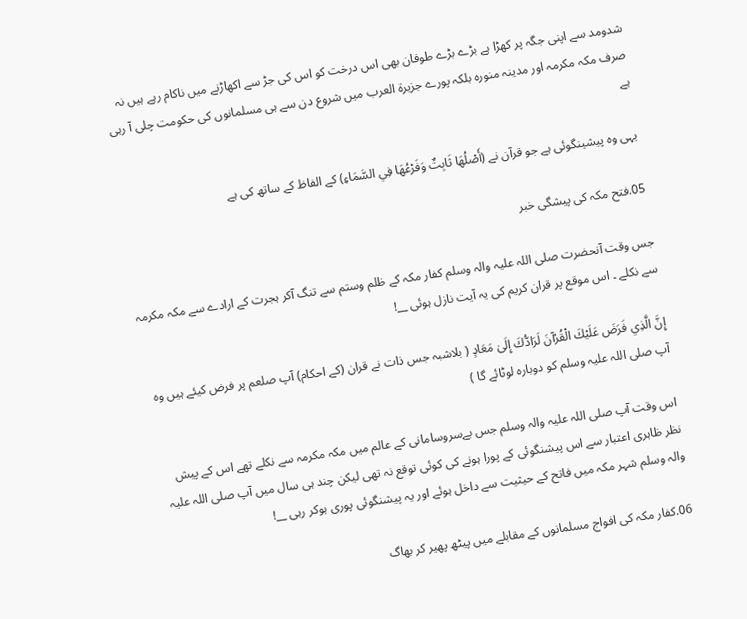شدومد سے اپنی جگہ پر کھڑا ہے بڑے بڑے طوفان بھی اس درخت کو اس کی جڑ سے اکھاڑنے میں ناکام رہے ہیں نہ صرف مکہ مکرمہ اور مدینہ منورہ بلکہ پورے جزیرۃ العرب میں شروع دن سے ہی مسلمانوں کی حکومت چلی آ رہی ہے

یہی وہ پیشینگوئی ہے جو قرآن نے (أَصْلُهَا ثَابِتٌ وَفَرْعُهَا فِي السَّمَاءِ) کے الفاظ کے ساتھ کی ہے

05.فتح مکہ کی پیشگی خبر

جس وقت آنحضرت صلی اللہ علیہ والہ وسلم کفار مکہ کے ظلم وستم سے تنگ آکر ہجرت کے ارادے سے مکہ مکرمہ سے نکلے ۔ اس موقع پر قران کریم کی یہ آیت نازل ہوئی __!

إِنَّ الَّذِي فَرَضَ عَلَيْكَ الْقُرْآنَ لَرَادُّكَ إِلَىٰ مَعَادٍ ( بلاشبہ جس ذات نے قران (کے احکام) آپ صلعم پر فرض کیئے ہیں وہ آپ صلی اللہ علیہ وسلم کو دوبارہ لوٹائے گا )

اس وقت آپ صلی اللہ علیہ والہ وسلم جس بےسروسامانی کے عالم میں مکہ مکرمہ سے نکلے تھے اس کے پیش نظر ظاہری اعتبار سے اس پیشنگوئی کے پورا ہونے کی کوئی توقع نہ تھی لیکن چند ہی سال میں آپ صلی اللہ علیہ والہ وسلم شہر مکہ میں فاتح کے حیثیت سے داخل ہوئے اور یہ پیشنگوئی پوری ہوکر رہی __!

06.کفار مکہ کی افواج مسلمانوں کے مقابلے میں پیٹھ پھیر کر بھاگ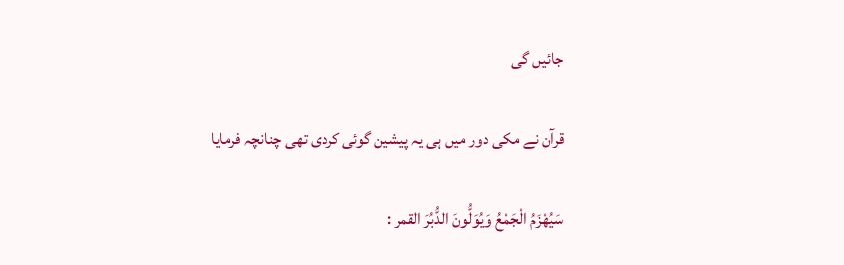جائیں گی

قرآن نے مکی دور میں ہی یہ پیشین گوئی کردی تھی چنانچہ فرمایا

سَيُهْزَمُ الْجَمْعُ وَيُوَلُّونَ الدُّبُرَ القمر :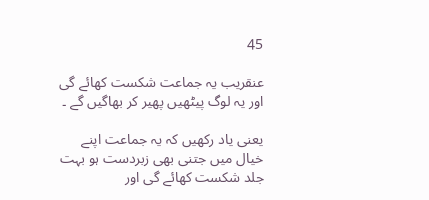45

عنقریب یہ جماعت شکست کھائے گی اور یہ لوگ پیٹھیں پھیر کر بھاگیں گے ۔

یعنی یاد رکھیں کہ یہ جماعت اپنے خیال میں جتنی بھی زبردست ہو بہت جلد شکست کھائے گی اور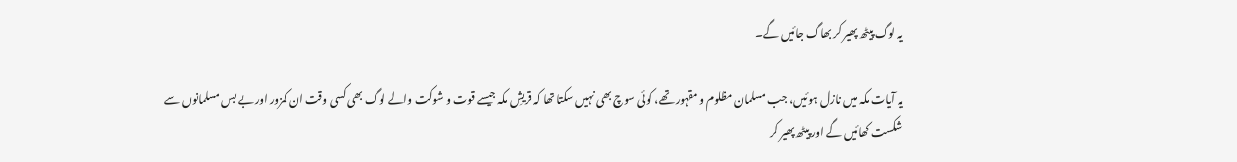یہ لوگ پیٹھ پھیر کر بھاگ جائیں گے۔

یہ آیات مکہ میں نازل ہوئیں، جب مسلمان مظلوم و مقہور تھے، کوئی سوچ بھی نہیں سکتا تھا کہ قریشِ مکہ جیسے قوت و شوکت والے لوگ بھی کسی وقت ان کمزور اور بے بس مسلمانوں سے شکست کھائیں گے اور پیٹھ پھیر کر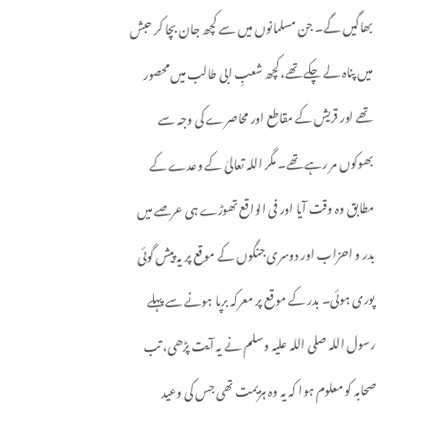بھاگیں گے۔ جن مسلمانوں میں سے کچھ جان بچا کر حبش میں پناہ لے چکے تھے، کچھ شعبِ ابی طالب میں محصور تھے اور قریش کے مقاطع اور محاصرے کی وجہ سے بھوکوں مر رہے تھے۔ مگر اللہ تعالیٰ کے وعدے کے مطابق وہ وقت آیا اور فی الواقع تھوڑے ہی عرصے میں بدر و احزاب اور دوسری جنگوں کے موقع پر یہ پیش گوئی پوری ہوئی۔ بدر کے موقع پر معرکہ برپا ہونے سے پہلے رسول اللہ صلی اللہ علیہ وسلم نے یہ آیت پڑھی، تب صحابہ کو معلوم ہوا کہ یہ وہ ہزیمت تھی جس کی وعید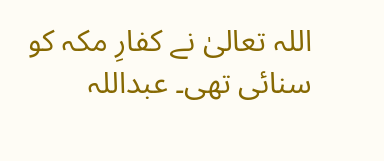اللہ تعالیٰ نے کفارِ مکہ کو سنائی تھی۔ عبداللہ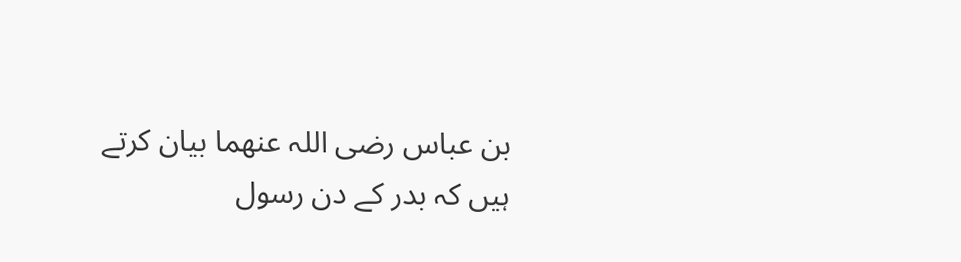بن عباس رضی اللہ عنھما بیان کرتے ہیں کہ بدر کے دن رسول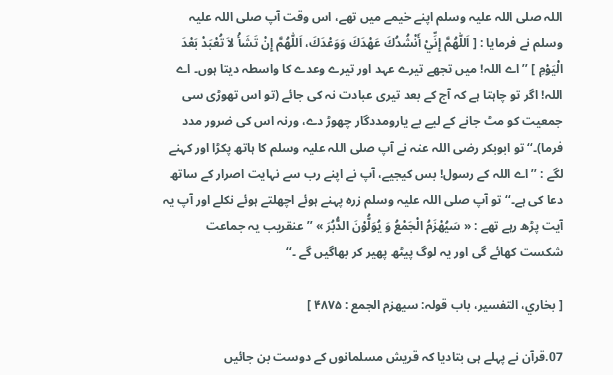اللہ صلی اللہ علیہ وسلم اپنے خیمے میں تھے، اس وقت آپ صلی اللہ علیہ وسلم نے فرمایا : [ اَللّٰهُمَّ إِنِّيْ أَنْشُدُكَ عَهْدَكَ وَوَعْدَكَ، اَللّٰهُمَّ إِنْ تَشَأْ لاَ تُعْبَدْ بَعْدَ الْيَوْمِ ] ’’اے اللہ! میں تجھے تیرے عہد اور تیرے وعدے کا واسطہ دیتا ہوں۔ اے اللہ! اگر تو چاہتا ہے کہ آج کے بعد تیری عبادت نہ کی جائے (تو اس تھوڑی سی جمعیت کو مٹ جانے کے لیے بے یارومددگار چھوڑ دے، ورنہ اس کی ضرور مدد فرما)۔‘‘ تو ابوبکر رضی اللہ عنہ نے آپ صلی اللہ علیہ وسلم کا ہاتھ پکڑا اور کہنے لگے : ’’اے اللہ کے رسول! بس کیجیے، آپ نے اپنے رب سے نہایت اصرار کے ساتھ دعا کی ہے۔‘‘ تو آپ صلی اللہ علیہ وسلم زرہ پہنے ہوئے اچھلتے ہوئے نکلے اور آپ یہ آیت پڑھ رہے تھے : « سَيُهْزَمُ الْجَمْعُ وَ يُوَلُّوْنَ الدُّبُرَ » ’’ عنقریب یہ جماعت شکست کھائے گی اور یہ لوگ پیٹھ پھیر کر بھاگیں گے ۔‘‘

[ بخاري، التفسیر، باب قولہ: سیھزم الجمع : ۴۸۷۵ ]

07.قرآن نے پہلے ہی بتادیا کہ قریش مسلمانوں کے دوست بن جائیں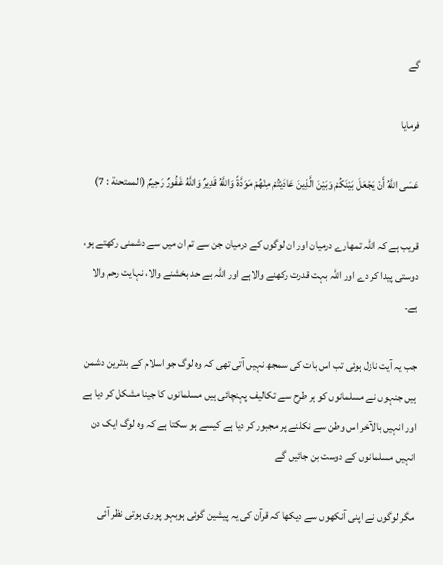گے

فرمایا

عَسَى اللَّهُ أَنْ يَجْعَلَ بَيْنَكُمْ وَبَيْنَ الَّذِينَ عَادَيْتُمْ مِنْهُمْ مَوَدَّةً وَاللَّهُ قَدِيرٌ وَاللَّهُ غَفُورٌ رَحِيمٌ (الممتحنة : 7)

قریب ہے کہ اللہ تمھارے درمیان اور ان لوگوں کے درمیان جن سے تم ان میں سے دشمنی رکھتے ہو، دوستی پیدا کر دے اور اللہ بہت قدرت رکھنے والاہے اور اللہ بے حد بخشنے والا، نہایت رحم والا ہے۔

جب یہ آیت نازل ہوئی تب اس بات کی سمجھ نہیں آتی تھی کہ وہ لوگ جو اسلام کے بدترین دشمن ہیں جنہوں نے مسلمانوں کو ہر طرح سے تکالیف پہنچائی ہیں مسلمانوں کا جینا مشکل کر دیا ہے اور انہیں بالآخر اس وطن سے نکلنے پر مجبور کر دیا ہے کیسے ہو سکتا ہے کہ وہ لوگ ایک دن انہیں مسلمانوں کے دوست بن جائیں گے

مگر لوگوں نے اپنی آنکھوں سے دیکھا کہ قرآن کی یہ پیشین گوئی ہوبہو پوری ہوتی نظر آئی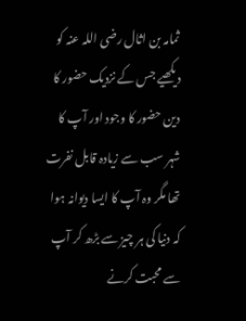ثمامہ بن اثال رضی اللہ عنہ کو دیکھیے جس کے نزدیک حضور کا دین حضور کا وجود اور آپ کا شہر سب سے زیادہ قابل نفرت تھا مگر وہ آپ کا ایسا دیوانہ ہوا کہ دنیا کی ہر چیز سے بڑھ کر آپ سے محبت کرنے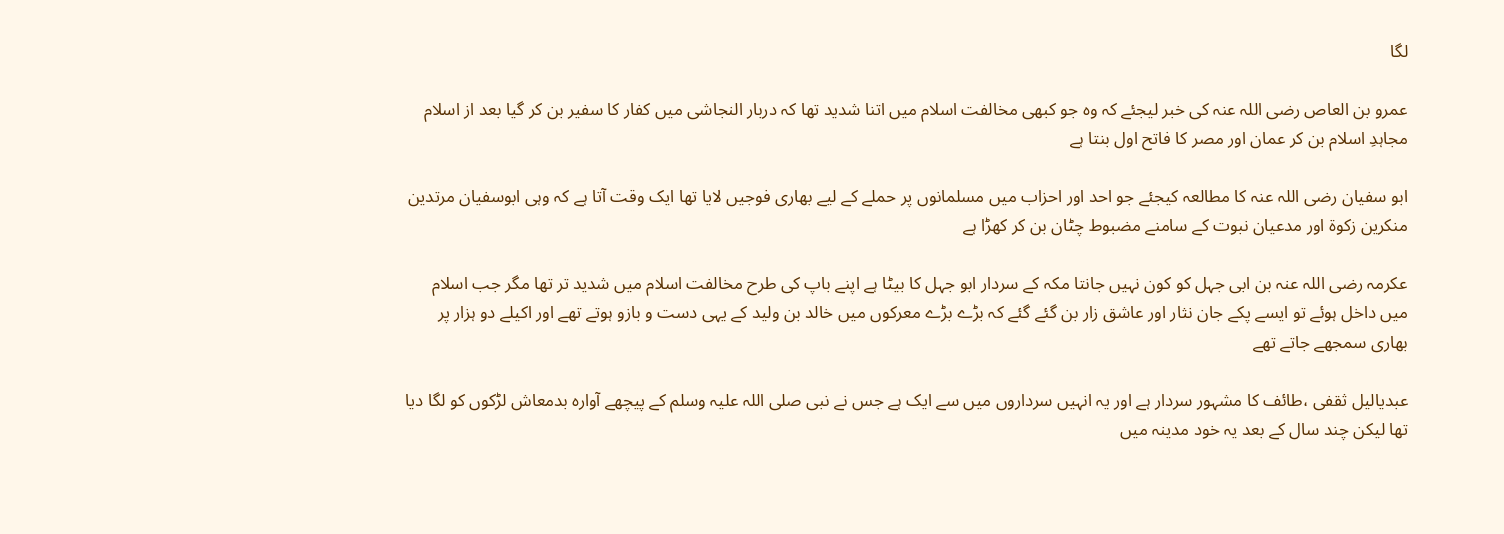لگا

عمرو بن العاص رضی اللہ عنہ کی خبر لیجئے کہ وہ جو کبھی مخالفت اسلام میں اتنا شدید تھا کہ دربار النجاشی میں کفار کا سفیر بن کر گیا بعد از اسلام مجاہدِ اسلام بن کر عمان اور مصر کا فاتح اول بنتا ہے

ابو سفیان رضی اللہ عنہ کا مطالعہ کیجئے جو احد اور احزاب میں مسلمانوں پر حملے کے لیے بھاری فوجیں لایا تھا ایک وقت آتا ہے کہ وہی ابوسفیان مرتدین منکرین زکوۃ اور مدعیان نبوت کے سامنے مضبوط چٹان بن کر کھڑا ہے

عکرمہ رضی اللہ عنہ بن ابی جہل کو کون نہیں جانتا مکہ کے سردار ابو جہل کا بیٹا ہے اپنے باپ کی طرح مخالفت اسلام میں شدید تر تھا مگر جب اسلام میں داخل ہوئے تو ایسے پکے جان نثار اور عاشق زار بن گئے گئے کہ بڑے بڑے معرکوں میں خالد بن ولید کے یہی دست و بازو ہوتے تھے اور اکیلے دو ہزار پر بھاری سمجھے جاتے تھے

عبدیالیل ثقفی ،طائف کا مشہور سردار ہے اور یہ انہیں سرداروں میں سے ایک ہے جس نے نبی صلی اللہ علیہ وسلم کے پیچھے آوارہ بدمعاش لڑکوں کو لگا دیا تھا لیکن چند سال کے بعد یہ خود مدینہ میں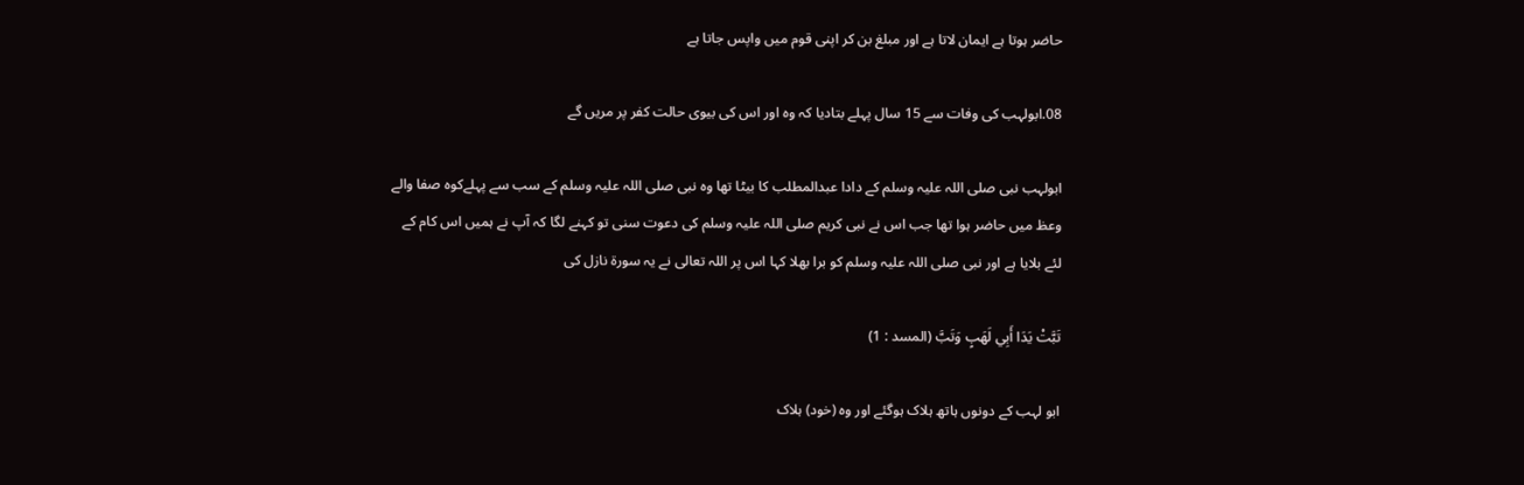حاضر ہوتا ہے ایمان لاتا ہے اور مبلغ بن کر اپنی قوم میں واپس جاتا ہے

08.ابولہب کی وفات سے 15 سال پہلے بتادیا کہ وہ اور اس کی بیوی حالت کفر پر مریں گے

ابولہب نبی صلی اللہ علیہ وسلم کے دادا عبدالمطلب کا بیٹا تھا وہ نبی صلی اللہ علیہ وسلم کے سب سے پہلےکوہ صفا والے وعظ میں حاضر ہوا تھا جب اس نے نبی کریم صلی اللہ علیہ وسلم کی دعوت سنی تو کہنے لگا کہ آپ نے ہمیں اس کام کے لئے بلایا ہے اور نبی صلی اللہ علیہ وسلم کو برا بھلا کہا اس پر اللہ تعالی نے یہ سورۃ نازل کی

تَبَّتْ يَدَا أَبِي لَهَبٍ وَتَبَّ (المسد : 1)

ابو لہب کے دونوں ہاتھ ہلاک ہوگئے اور وہ (خود) ہلاک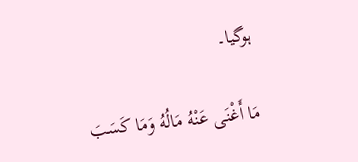ہوگیا۔

مَا أَغْنَى عَنْهُ مَالُهُ وَمَا كَسَبَ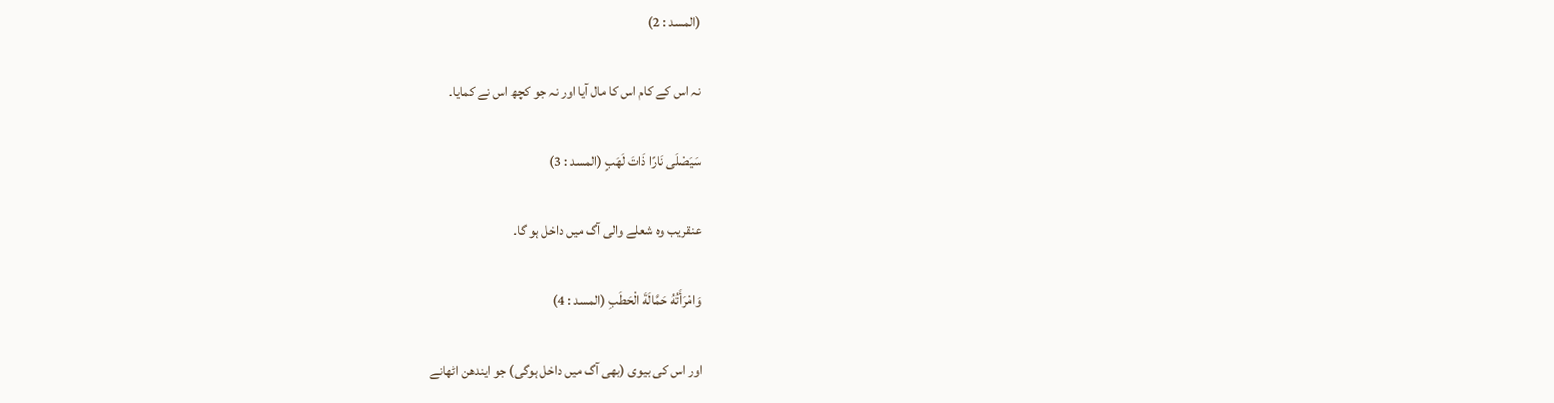(المسد : 2)

نہ اس کے کام اس کا مال آیا اور نہ جو کچھ اس نے کمایا۔

سَيَصْلَى نَارًا ذَاتَ لَهَبٍ (المسد : 3)

عنقریب وہ شعلے والی آگ میں داخل ہو گا۔

وَامْرَأَتُهُ حَمَّالَةَ الْحَطَبِ (المسد : 4)

اور اس کی بیوی (بھی آگ میں داخل ہوگی) جو ایندھن اٹھانے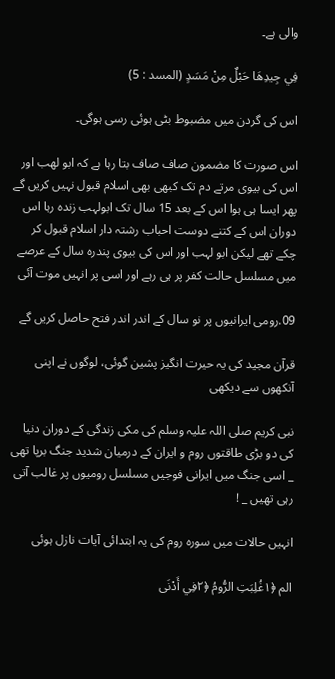والی ہے۔

فِي جِيدِهَا حَبْلٌ مِنْ مَسَدٍ (المسد : 5)

اس کی گردن میں مضبوط بٹی ہوئی رسی ہوگی۔

اس صورت کا مضمون صاف صاف بتا رہا ہے کہ ابو لھب اور اس کی بیوی مرتے دم تک کبھی بھی اسلام قبول نہیں کریں گے پھر ایسا ہی ہوا اس کے بعد 15 سال تک ابولہب زندہ رہا اس دوران اس کے کتنے دوست احباب رشتہ دار اسلام قبول کر چکے تھے لیکن ابو لہب اور اس کی بیوی پندرہ سال کے عرصے میں مسلسل حالت کفر پر ہی رہے اور اسی پر انہیں موت آئی

09.رومی ایرانیوں پر نو سال کے اندر اندر فتح حاصل کریں گے

قرآن مجید کی یہ حیرت انگیز پشین گوئی، لوگوں نے اپنی آنکھوں سے دیکھی

نبی کریم صلی اللہ علیہ وسلم کی مکی زندگی کے دوران دنیا کی دو بڑی طاقتوں روم و ایران کے درمیان شدید جنگ برپا تھی _ اسی جنگ میں ایرانی فوجیں مسلسل رومیوں پر غالب آتی رہی تھیں _ !

انہیں حالات میں سورہ روم کی یہ ابتدائی آیات نازل ہوئی

الم ﴿۱غُلِبَتِ الرُّومُ ﴿۲فِي أَدْنَى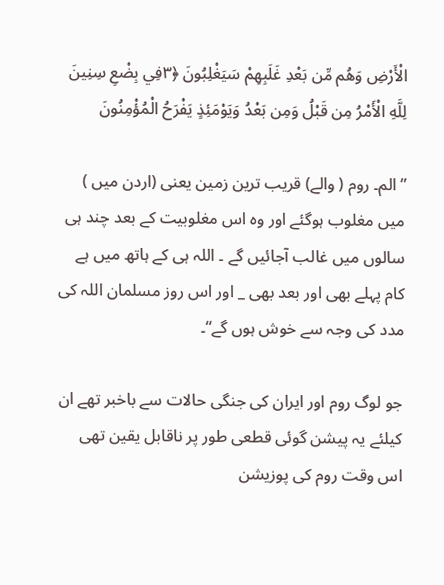الْأَرْضِ وَهُم مِّن بَعْدِ غَلَبِهِمْ سَيَغْلِبُونَ ﴿۳فِي بِضْعِ سِنِينَ لِلَّهِ الْأَمْرُ مِن قَبْلُ وَمِن بَعْدُ وَيَوْمَئِذٍ يَفْرَحُ الْمُؤْمِنُونَ

”الم۔ روم ( والے) قریب ترین زمین یعنی (اردن میں ) میں مغلوب ہوگئے اور وہ اس مغلوبیت کے بعد چند ہی سالوں میں غالب آجائیں گے ۔ اللہ ہی کے ہاتھ میں ہے کام پہلے بھی اور بعد بھی _ اور اس روز مسلمان اللہ کی مدد کی وجہ سے خوش ہوں گے“۔

جو لوگ روم اور ایران کی جنگی حالات سے باخبر تھے ان کیلئے یہ پیشن گوئی قطعی طور پر ناقابل یقین تھی اس وقت روم کی پوزیشن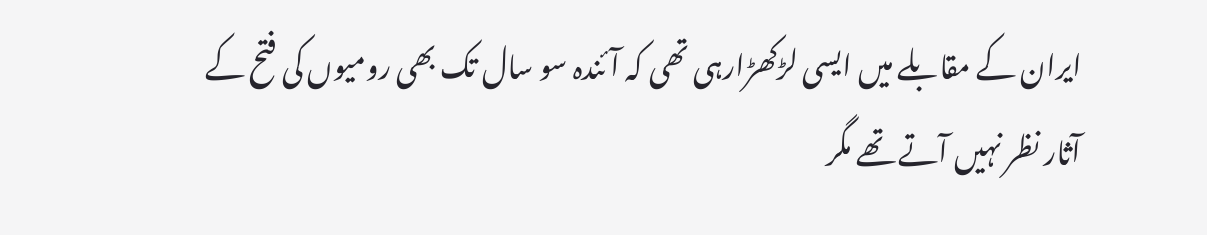ایران کے مقابلے میں ایسی لڑکھڑارہی تھی کہ آئندہ سو سال تک بھی رومیوں کی فتح کے آثار نظر نہیں آتے تھے مگر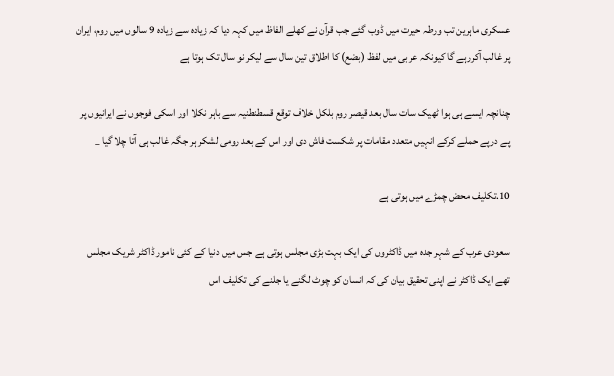عسکری ماہرین تب ورطہ حیرت میں ڈوب گئے جب قرآن نے کھلے الفاظ میں کہہ دیا کہ زیادہ سے زیادہ 9 سالوں میں روم، ایران پر غالب آکررہے گا کیونکہ عربی میں لفظ (بضع) کا اطلاق تین سال سے لیکر نو سال تک ہوتا ہے

چنانچہ ایسے ہی ہوا ٹھیک سات سال بعد قیصر روم بلکل خلاف توقع قسطنطنیہ سے باہر نکلا اور اسکی فوجوں نے ایرانیوں پر پے درپے حملے کرکے انہیں متعدد مقامات پر شکست فاش دی اور اس کے بعد رومی لشکر ہر جگہ غالب ہی آتا چلا گیا _

10.تکلیف محض چمڑے میں ہوتی ہے

سعودی عرب کے شہر جدہ میں ڈاکٹروں کی ایک بہت بڑی مجلس ہوتی ہے جس میں دنیا کے کئی نامور ڈاکٹر شریک مجلس تھے ایک ڈاکٹر نے اپنی تحقیق بیان کی کہ انسان کو چوٹ لگنے یا جلنے کی تکلیف اس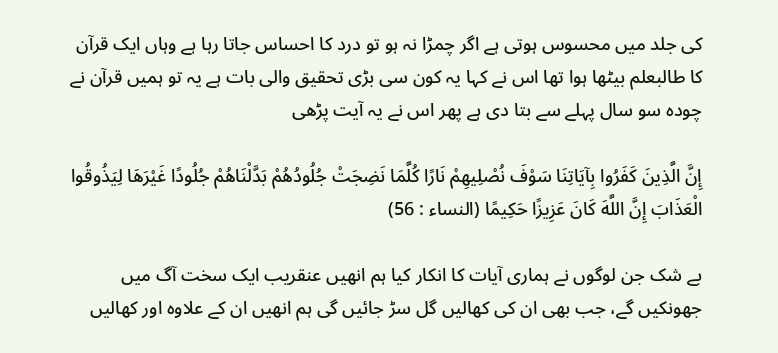کی جلد میں محسوس ہوتی ہے اگر چمڑا نہ ہو تو درد کا احساس جاتا رہا ہے وہاں ایک قرآن کا طالبعلم بیٹھا ہوا تھا اس نے کہا یہ کون سی بڑی تحقیق والی بات ہے یہ تو ہمیں قرآن نے چودہ سو سال پہلے سے بتا دی ہے پھر اس نے یہ آیت پڑھی

إِنَّ الَّذِينَ كَفَرُوا بِآيَاتِنَا سَوْفَ نُصْلِيهِمْ نَارًا كُلَّمَا نَضِجَتْ جُلُودُهُمْ بَدَّلْنَاهُمْ جُلُودًا غَيْرَهَا لِيَذُوقُوا الْعَذَابَ إِنَّ اللَّهَ كَانَ عَزِيزًا حَكِيمًا (النساء : 56)

بے شک جن لوگوں نے ہماری آیات کا انکار کیا ہم انھیں عنقریب ایک سخت آگ میں جھونکیں گے، جب بھی ان کی کھالیں گل سڑ جائیں گی ہم انھیں ان کے علاوہ اور کھالیں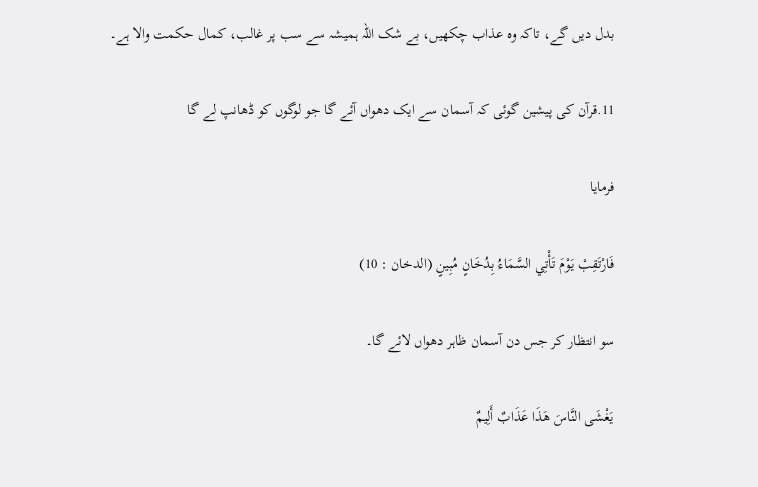بدل دیں گے، تاکہ وہ عذاب چکھیں، بے شک اللہ ہمیشہ سے سب پر غالب، کمال حکمت والا ہے۔

11.قرآن کی پیشین گوئی کہ آسمان سے ایک دھواں آئے گا جو لوگوں کو ڈھانپ لے گا

فرمایا

فَارْتَقِبْ يَوْمَ تَأْتِي السَّمَاءُ بِدُخَانٍ مُبِينٍ (الدخان : 10)

سو انتظار کر جس دن آسمان ظاہر دھواں لائے گا۔

يَغْشَى النَّاسَ هَذَا عَذَابٌ أَلِيمٌ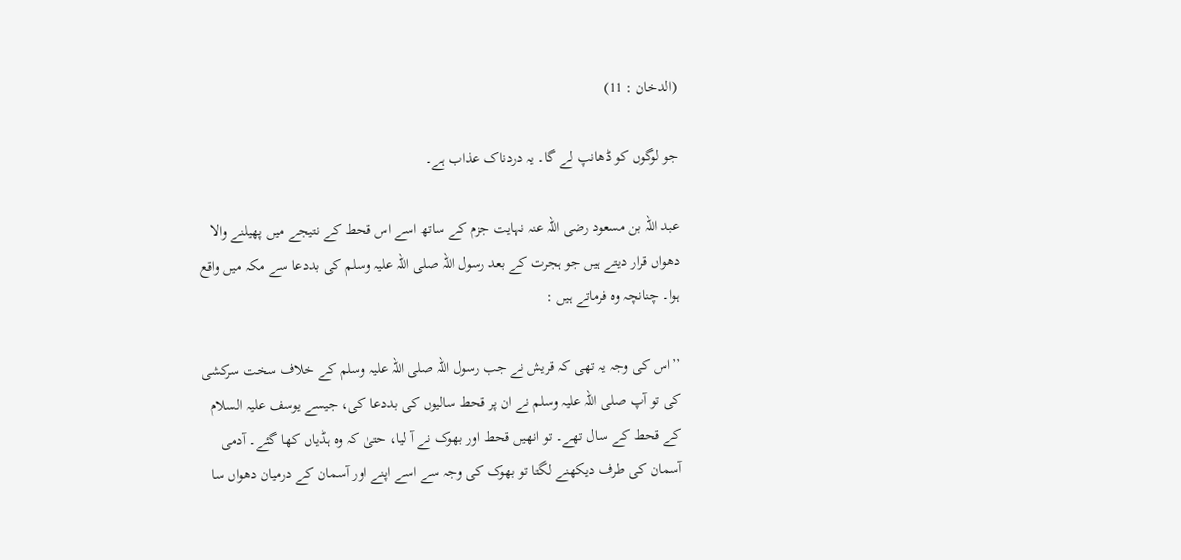(الدخان : 11)

جو لوگوں کو ڈھانپ لے گا۔ یہ دردناک عذاب ہے۔

عبد اللہ بن مسعود رضی اللہ عنہ نہایت جزم کے ساتھ اسے اس قحط کے نتیجے میں پھیلنے والا دھواں قرار دیتے ہیں جو ہجرت کے بعد رسول اللہ صلی اللہ علیہ وسلم کی بددعا سے مکہ میں واقع ہوا۔ چنانچہ وہ فرماتے ہیں :

’’اس کی وجہ یہ تھی کہ قریش نے جب رسول اللہ صلی اللہ علیہ وسلم کے خلاف سخت سرکشی کی تو آپ صلی اللہ علیہ وسلم نے ان پر قحط سالیوں کی بددعا کی، جیسے یوسف علیہ السلام کے قحط کے سال تھے۔ تو انھیں قحط اور بھوک نے آ لیا، حتیٰ کہ وہ ہڈیاں کھا گئے۔ آدمی آسمان کی طرف دیکھنے لگتا تو بھوک کی وجہ سے اسے اپنے اور آسمان کے درمیان دھواں سا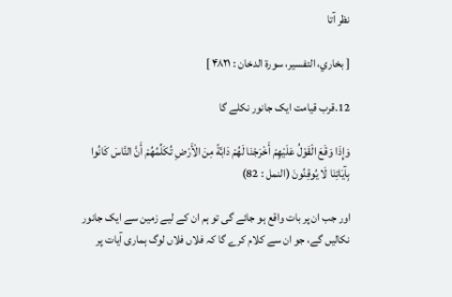نظر آتا

[ بخاري، التفسیر، سورۃ الدخان : ۴۸۲۱ ]

12.قرب قیامت ایک جانور نکلے گا

وَإِذَا وَقَعَ الْقَوْلُ عَلَيْهِمْ أَخْرَجْنَا لَهُمْ دَابَّةً مِنَ الْأَرْضِ تُكَلِّمُهُمْ أَنَّ النَّاسَ كَانُوا بِآيَاتِنَا لَا يُوقِنُونَ (النمل : 82)

اور جب ان پر بات واقع ہو جائے گی تو ہم ان کے لیے زمین سے ایک جانور نکالیں گے، جو ان سے کلام کرے گا کہ فلاں فلاں لوگ ہماری آیات پر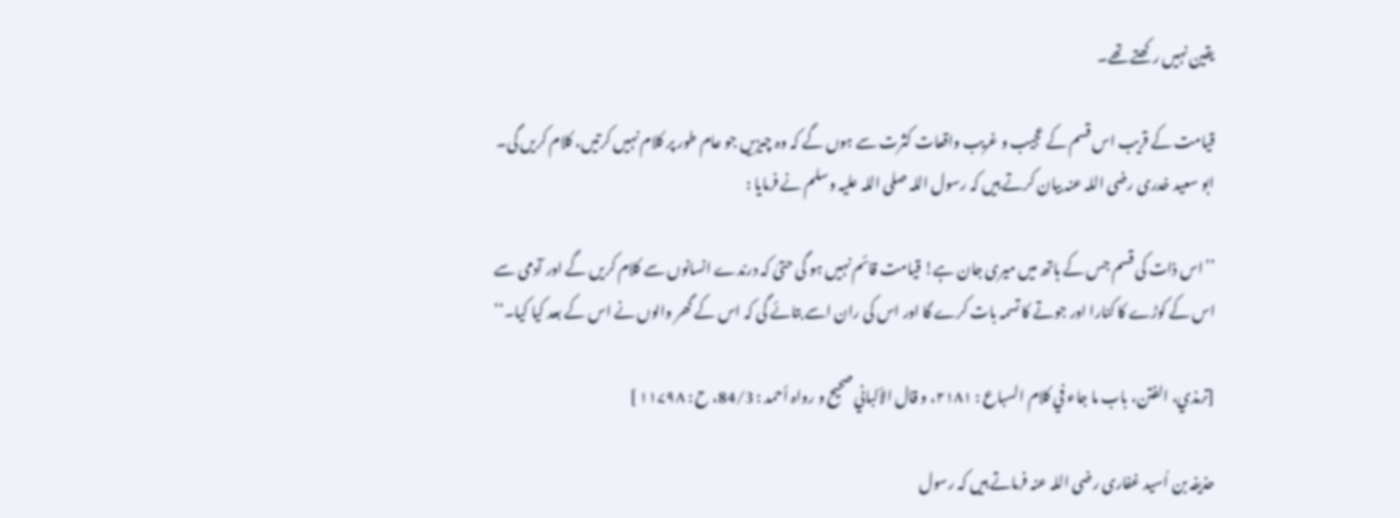یقین نہیں رکھتے تھے۔

قیامت کے قریب اس قسم کے عجیب و غریب واقعات کثرت سے ہوں گے کہ وہ چیزیں جو عام طور پر کلام نہیں کرتیں، کلام کریں گی۔ ابو سعید خدری رضی اللہ عنہ بیان کرتے ہیں کہ رسول اللہ صلی اللہ علیہ وسلم نے فرمایا :

’’اس ذات کی قسم جس کے ہاتھ میں میری جان ہے! قیامت قائم نہیں ہو گی حتیٰ کہ درندے انسانوں سے کلام کریں گے اور آدمی سے اس کے کوڑے کا کنارا اور جوتے کا تسمہ بات کرے گا اور اس کی ران اسے بتائے گی کہ اس کے گھر والوں نے اس کے بعد کیا کیا۔‘‘

[ترمذي، الفتن، باب ما جاء في کلام السباع : ۲۱۸۱، و قال الألباني صحیح و رواہ أحمد : 84/3، ح : ۱۱۷۹۸ ]

حذیفہ بن اُسید غفاری رضی اللہ عنہ فرماتے ہیں کہ رسول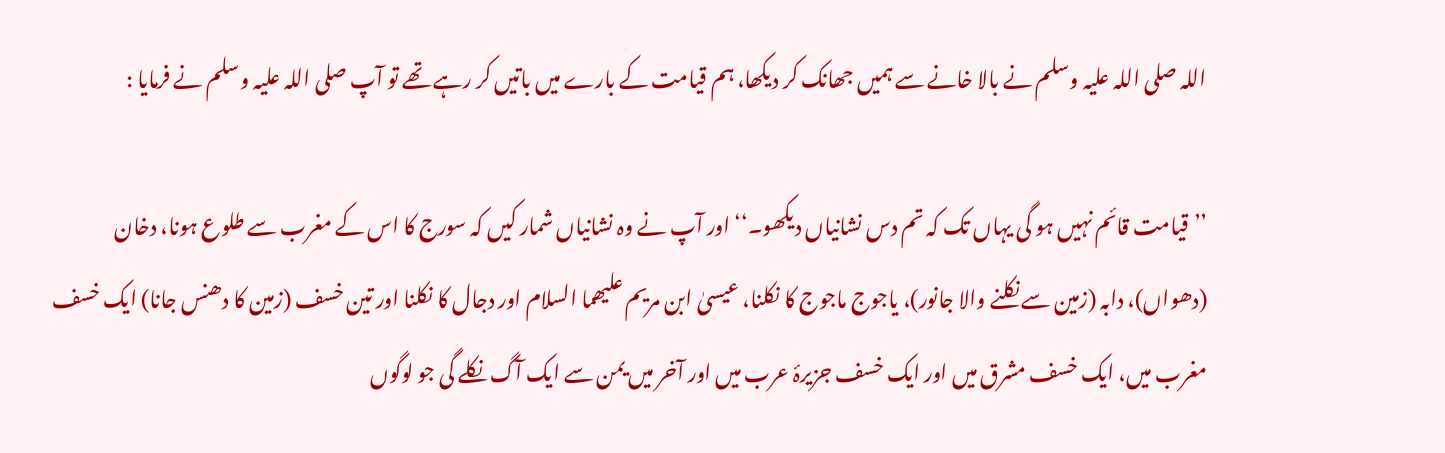اللہ صلی اللہ علیہ وسلم نے بالا خانے سے ہمیں جھانک کر دیکھا، ہم قیامت کے بارے میں باتیں کر رہے تھے تو آپ صلی اللہ علیہ وسلم نے فرمایا :

’’قیامت قائم نہیں ہو گی یہاں تک کہ تم دس نشانیاں دیکھو۔‘‘ اور آپ نے وہ نشانیاں شمار کیں کہ سورج کا اس کے مغرب سے طلوع ہونا، دخان (دھواں)، دابہ (زمین سے نکلنے والا جانور)، یاجوج ماجوج کا نکلنا، عیسیٰ ابن مریم علیھما السلام اور دجال کا نکلنا اور تین خسف (زمین کا دھنس جانا) ایک خسف مغرب میں، ایک خسف مشرق میں اور ایک خسف جزیرۂ عرب میں اور آخر میں یمن سے ایک آگ نکلے گی جو لوگوں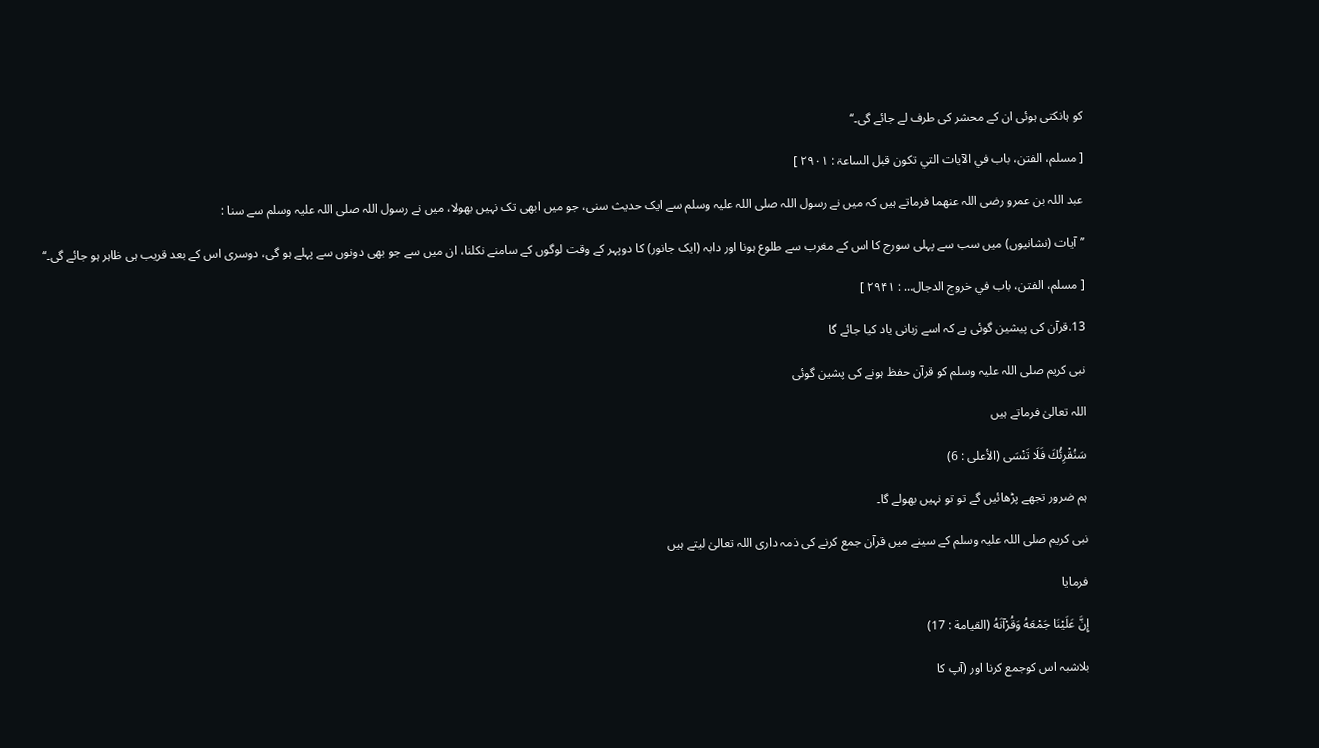کو ہانکتی ہوئی ان کے محشر کی طرف لے جائے گی۔‘‘

[ مسلم، الفتن، باب في الآیات التي تکون قبل الساعۃ : ۲۹۰۱ ]

عبد اللہ بن عمرو رضی اللہ عنھما فرماتے ہیں کہ میں نے رسول اللہ صلی اللہ علیہ وسلم سے ایک حدیث سنی، جو میں ابھی تک نہیں بھولا، میں نے رسول اللہ صلی اللہ علیہ وسلم سے سنا :

’’آیات (نشانیوں) میں سب سے پہلی سورج کا اس کے مغرب سے طلوع ہونا اور دابہ (ایک جانور) کا دوپہر کے وقت لوگوں کے سامنے نکلنا، ان میں سے جو بھی دونوں سے پہلے ہو گی، دوسری اس کے بعد قریب ہی ظاہر ہو جائے گی۔‘‘

[ مسلم، الفتن، باب في خروج الدجال… : ۲۹۴۱ ]

13.قرآن کی پیشین گوئی ہے کہ اسے زبانی یاد کیا جائے گا

نبی کریم صلی اللہ علیہ وسلم کو قرآن حفظ ہونے کی پشین گوئی

اللہ تعالیٰ فرماتے ہیں

سَنُقْرِئُكَ فَلَا تَنْسَى (الأعلى : 6)

ہم ضرور تجھے پڑھائیں گے تو تو نہیں بھولے گا۔

نبی کریم صلی اللہ علیہ وسلم کے سینے میں قرآن جمع کرنے کی ذمہ داری اللہ تعالیٰ لیتے ہیں

فرمایا

إِنَّ عَلَيْنَا جَمْعَهُ وَقُرْآنَهُ (القيامة : 17)

بلاشبہ اس کوجمع کرنا اور (آپ کا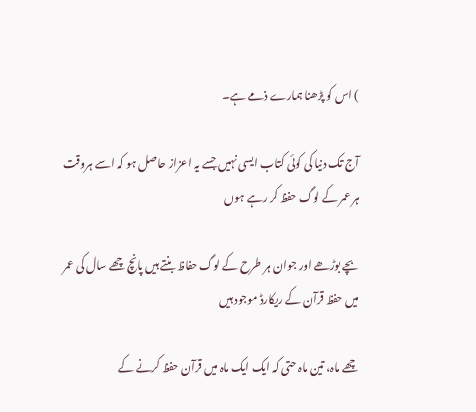) اس کو پڑھنا ہمارے ذمے ہے۔

آج تک دنیا کی کوئی کتاب ایسی نہیں جسے یہ اعزاز حاصل ہو کہ اسے ہروقت ہر عمر کے لوگ حفظ کر رہے ہوں

بچے بوڑھے اور جوان ہر طرح کے لوگ حفاظ بنتے ہیں پانچ چھے سال کی عمر میں حفظ قرآن کے ریکارڈ موجود ہیں

چھے ماہ، تین ماہ حتی کہ ایک ایک ماہ میں قرآن حفظ کرنے کے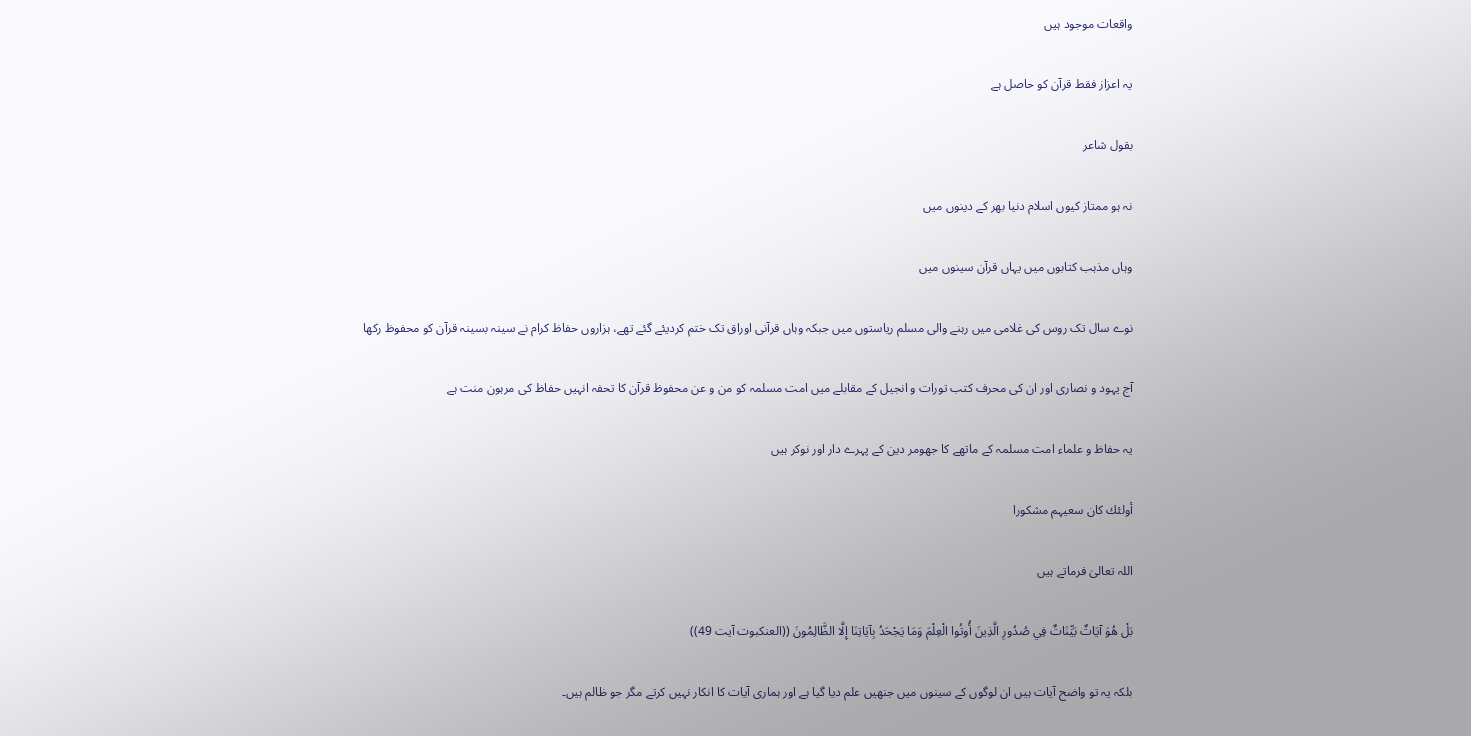واقعات موجود ہیں

یہ اعزاز فقط قرآن کو حاصل ہے

بقول شاعر

نہ ہو ممتاز کیوں اسلام دنیا بھر کے دینوں میں

وہاں مذہب کتابوں میں یہاں قرآن سینوں میں

نوے سال تک روس کی غلامی میں رہنے والی مسلم ریاستوں میں جبکہ وہاں قرآنی اوراق تک ختم کردیئے گئے تھے، ہزاروں حفاظ کرام نے سینہ بسینہ قرآن کو محفوظ رکھا

آج یہود و نصاری اور ان کی محرف کتب تورات و انجیل کے مقابلے میں امت مسلمہ کو من و عن محفوظ قرآن کا تحفہ انہیں حفاظ کی مرہون منت ہے

یہ حفاظ و علماء امت مسلمہ کے ماتھے کا جھومر دین کے پہرے دار اور نوکر ہیں

أولئك کان سعیہم مشكورا

اللہ تعالیٰ فرماتے ہیں

بَلْ هُوَ آيَاتٌ بَيِّنَاتٌ فِي صُدُورِ الَّذِينَ أُوتُوا الْعِلْمَ وَمَا يَجْحَدُ بِآيَاتِنَا إِلَّا الظَّالِمُونَ ((العنكبوت آیت 49))

بلکہ یہ تو واضح آیات ہیں ان لوگوں کے سینوں میں جنھیں علم دیا گیا ہے اور ہماری آیات کا انکار نہیں کرتے مگر جو ظالم ہیں۔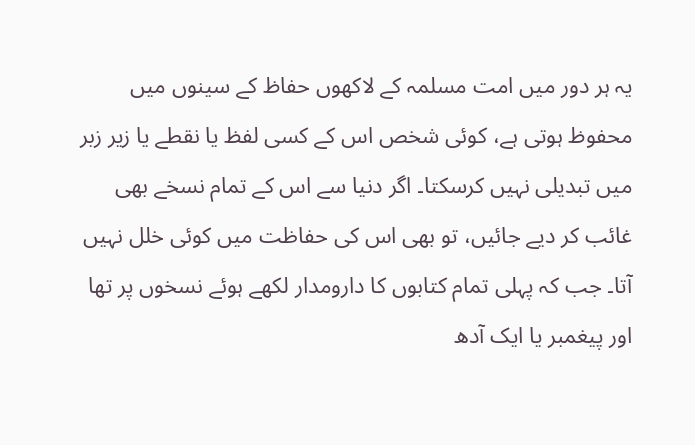یہ ہر دور میں امت مسلمہ کے لاکھوں حفاظ کے سینوں میں محفوظ ہوتی ہے، کوئی شخص اس کے کسی لفظ یا نقطے یا زیر زبر میں تبدیلی نہیں کرسکتا۔ اگر دنیا سے اس کے تمام نسخے بھی غائب کر دیے جائیں، تو بھی اس کی حفاظت میں کوئی خلل نہیں آتا۔ جب کہ پہلی تمام کتابوں کا دارومدار لکھے ہوئے نسخوں پر تھا اور پیغمبر یا ایک آدھ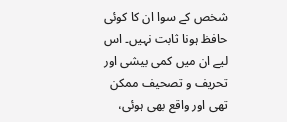شخص کے سوا ان کا کوئی حافظ ہونا ثابت نہیں۔ اس لیے ان میں کمی بیشی اور تحریف و تصحیف ممکن تھی اور واقع بھی ہوئی،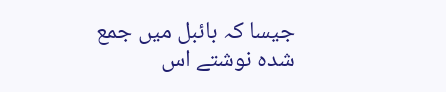جیسا کہ بائبل میں جمع شدہ نوشتے اس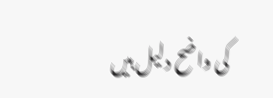کی واضح دلیل ہیں